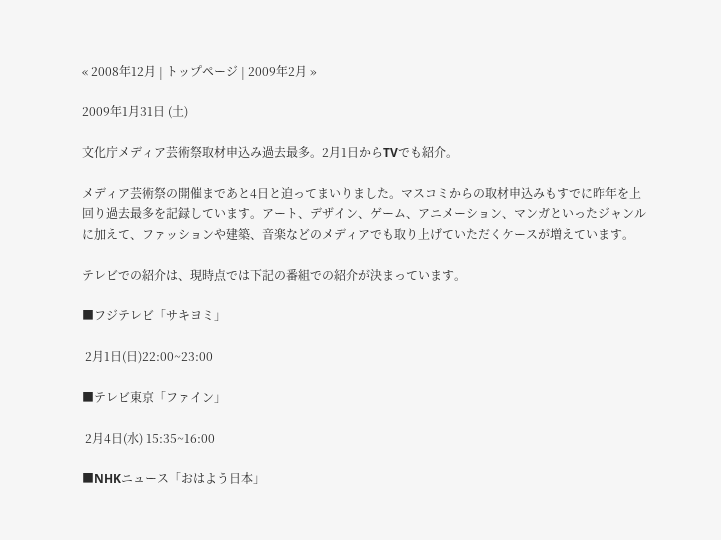« 2008年12月 | トップページ | 2009年2月 »

2009年1月31日 (土)

文化庁メディア芸術祭取材申込み過去最多。2月1日からTVでも紹介。

メディア芸術祭の開催まであと4日と迫ってまいりました。マスコミからの取材申込みもすでに昨年を上回り過去最多を記録しています。アート、デザイン、ゲーム、アニメーション、マンガといったジャンルに加えて、ファッションや建築、音楽などのメディアでも取り上げていただくケースが増えています。

テレビでの紹介は、現時点では下記の番組での紹介が決まっています。

■フジテレビ「サキヨミ」

 2月1日(日)22:00~23:00

■テレビ東京「ファイン」

 2月4日(水) 15:35~16:00

■NHKニュース「おはよう日本」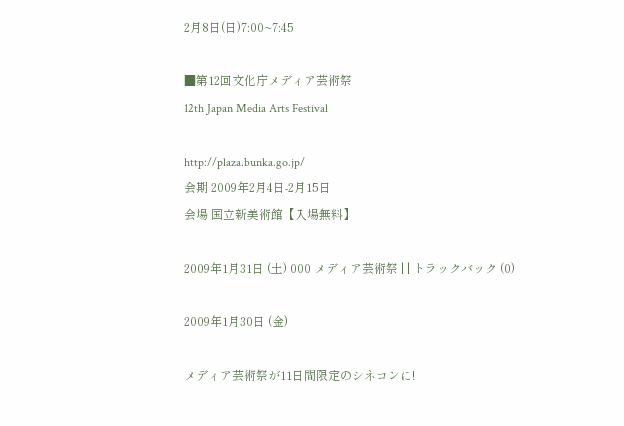2月8日(日)7:00~7:45

■第12回文化庁メディア芸術祭
12th Japan Media Arts Festival

http://plaza.bunka.go.jp/
会期 2009年2月4日-2月15日
会場 国立新美術館【入場無料】

2009年1月31日 (土) 000 メディア芸術祭 | | トラックバック (0)

2009年1月30日 (金)

メディア芸術祭が11日間限定のシネコンに!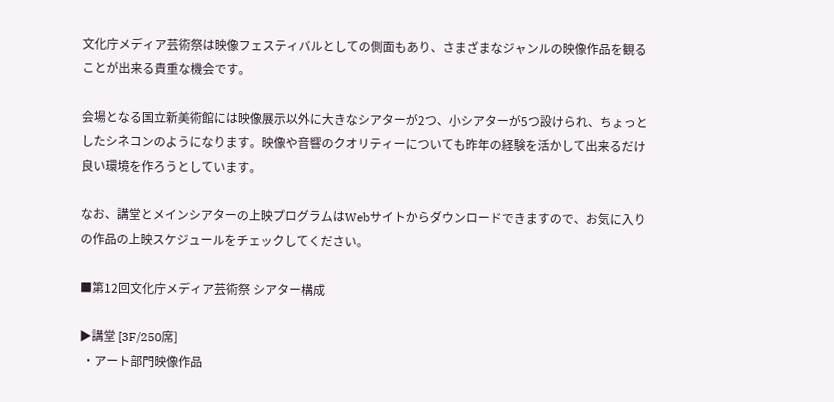文化庁メディア芸術祭は映像フェスティバルとしての側面もあり、さまざまなジャンルの映像作品を観ることが出来る貴重な機会です。

会場となる国立新美術館には映像展示以外に大きなシアターが2つ、小シアターが5つ設けられ、ちょっとしたシネコンのようになります。映像や音響のクオリティーについても昨年の経験を活かして出来るだけ良い環境を作ろうとしています。

なお、講堂とメインシアターの上映プログラムはWebサイトからダウンロードできますので、お気に入りの作品の上映スケジュールをチェックしてください。

■第12回文化庁メディア芸術祭 シアター構成

▶講堂 [3F/250席]
 ・アート部門映像作品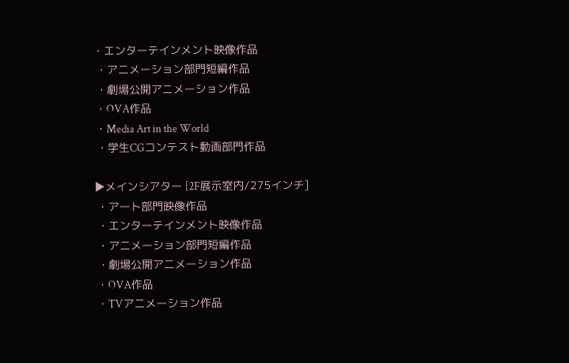・エンターテインメント映像作品
 ・アニメーション部門短編作品
 ・劇場公開アニメーション作品
 ・OVA作品
 ・Media Art in the World
 ・学生CGコンテスト動画部門作品

▶メインシアター [2F展示室内/275インチ]
 ・アート部門映像作品
 ・エンターテインメント映像作品
 ・アニメーション部門短編作品
 ・劇場公開アニメーション作品
 ・OVA作品
 ・TVアニメーション作品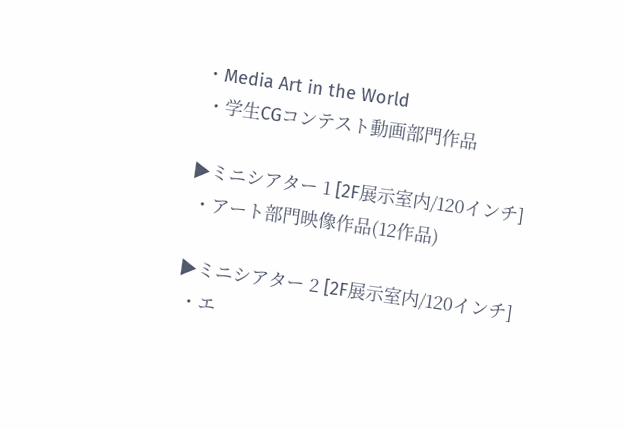・Media Art in the World
 ・学生CGコンテスト動画部門作品

▶ミニシアター 1 [2F展示室内/120インチ]
 ・アート部門映像作品(12作品)

▶ミニシアター 2 [2F展示室内/120インチ]
 ・エ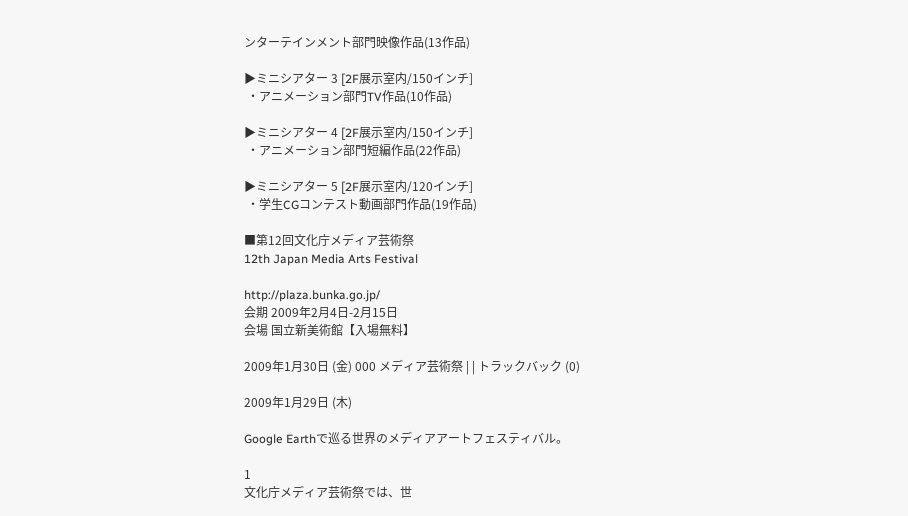ンターテインメント部門映像作品(13作品)

▶ミニシアター 3 [2F展示室内/150インチ]
 ・アニメーション部門TV作品(10作品)

▶ミニシアター 4 [2F展示室内/150インチ]
 ・アニメーション部門短編作品(22作品)

▶ミニシアター 5 [2F展示室内/120インチ]
 ・学生CGコンテスト動画部門作品(19作品)

■第12回文化庁メディア芸術祭
12th Japan Media Arts Festival

http://plaza.bunka.go.jp/
会期 2009年2月4日-2月15日
会場 国立新美術館【入場無料】

2009年1月30日 (金) 000 メディア芸術祭 | | トラックバック (0)

2009年1月29日 (木)

Google Earthで巡る世界のメディアアートフェスティバル。

1
文化庁メディア芸術祭では、世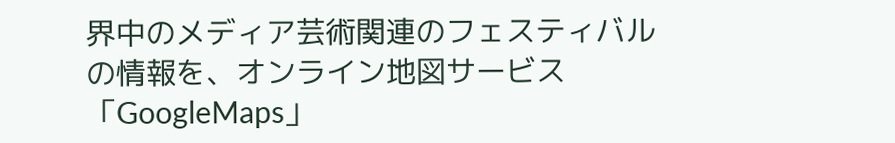界中のメディア芸術関連のフェスティバルの情報を、オンライン地図サービス「GoogleMaps」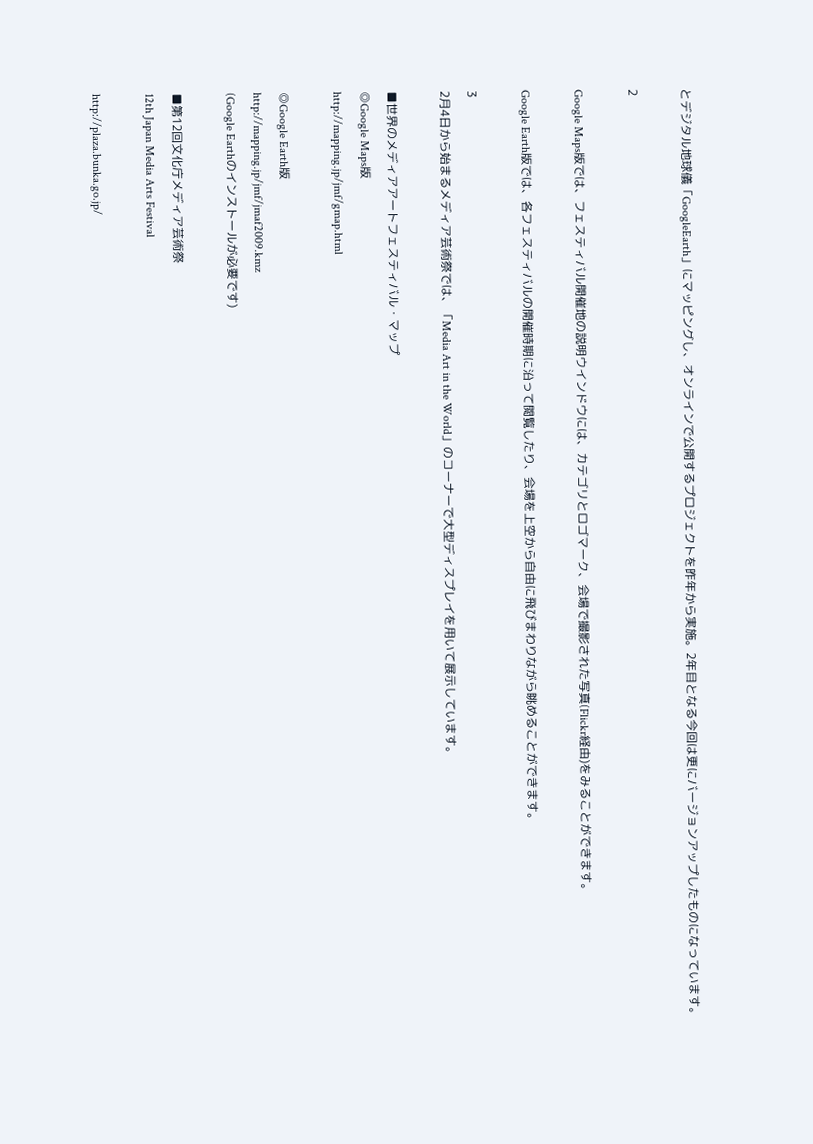とデジタル地球儀「GoogleEarth」にマッピングし、オンラインで公開するプロジェクトを昨年から実施。2年目となる今回は更にバージョンアップしたものになっています。

2

Google Maps版では、フェスティバル開催地の説明ウインドウには、カテゴリとロゴマーク、会場で撮影された写真(Flickr経由)をみることができます。

Google Earth版では、各フェスティバルの開催時期に沿って閲覧したり、会場を上空から自由に飛びまわりながら眺めることができます。

3
2月4日から始まるメディア芸術祭では、「Media Art in the World」のコーナーで大型ディスプレイを用いて展示しています。

■世界のメディアアートフェスティバル・マップ
◎Google Maps版
http://mapping.jp/jmf/gmap.html

◎Google Earth版
http://mapping.jp/jmf/jmaf2009.kmz
(Google Earthのインストールが必要です)

■第12回文化庁メディア芸術祭
12th Japan Media Arts Festival

http://plaza.bunka.go.jp/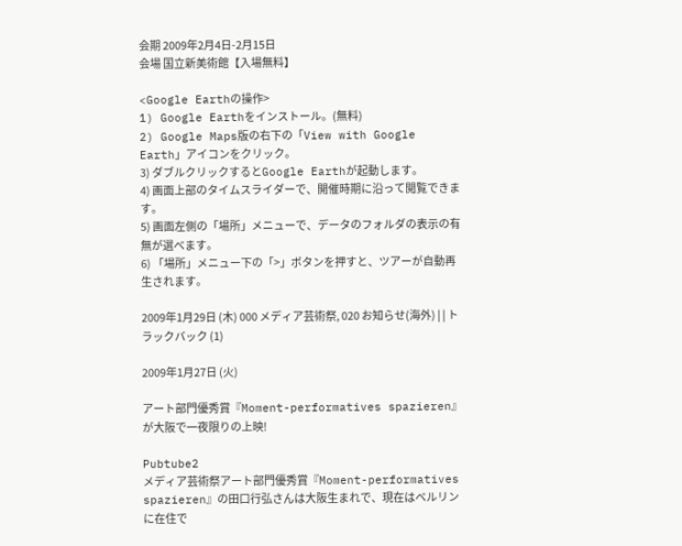会期 2009年2月4日-2月15日
会場 国立新美術館【入場無料】

<Google Earthの操作>
1) Google Earthをインストール。(無料)
2) Google Maps版の右下の「View with Google Earth」アイコンをクリック。
3) ダブルクリックするとGoogle Earthが起動します。
4) 画面上部のタイムスライダーで、開催時期に沿って閲覧できます。
5) 画面左側の「場所」メニューで、データのフォルダの表示の有無が選べます。
6) 「場所」メニュー下の「>」ボタンを押すと、ツアーが自動再生されます。

2009年1月29日 (木) 000 メディア芸術祭, 020 お知らせ(海外) | | トラックバック (1)

2009年1月27日 (火)

アート部門優秀賞『Moment-performatives spazieren』が大阪で一夜限りの上映!

Pubtube2
メディア芸術祭アート部門優秀賞『Moment-performatives spazieren』の田口行弘さんは大阪生まれで、現在はベルリンに在住で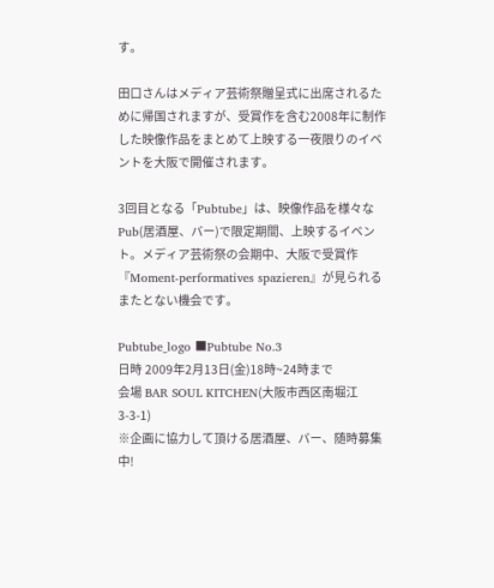す。

田口さんはメディア芸術祭贈呈式に出席されるために帰国されますが、受賞作を含む2008年に制作した映像作品をまとめて上映する一夜限りのイベントを大阪で開催されます。

3回目となる「Pubtube」は、映像作品を様々なPub(居酒屋、バー)で限定期間、上映するイベント。メディア芸術祭の会期中、大阪で受賞作『Moment-performatives spazieren』が見られるまたとない機会です。

Pubtube_logo ■Pubtube No.3
日時 2009年2月13日(金)18時~24時まで
会場 BAR SOUL KITCHEN(大阪市西区南堀江3-3-1)
※企画に協力して頂ける居酒屋、バー、随時募集中!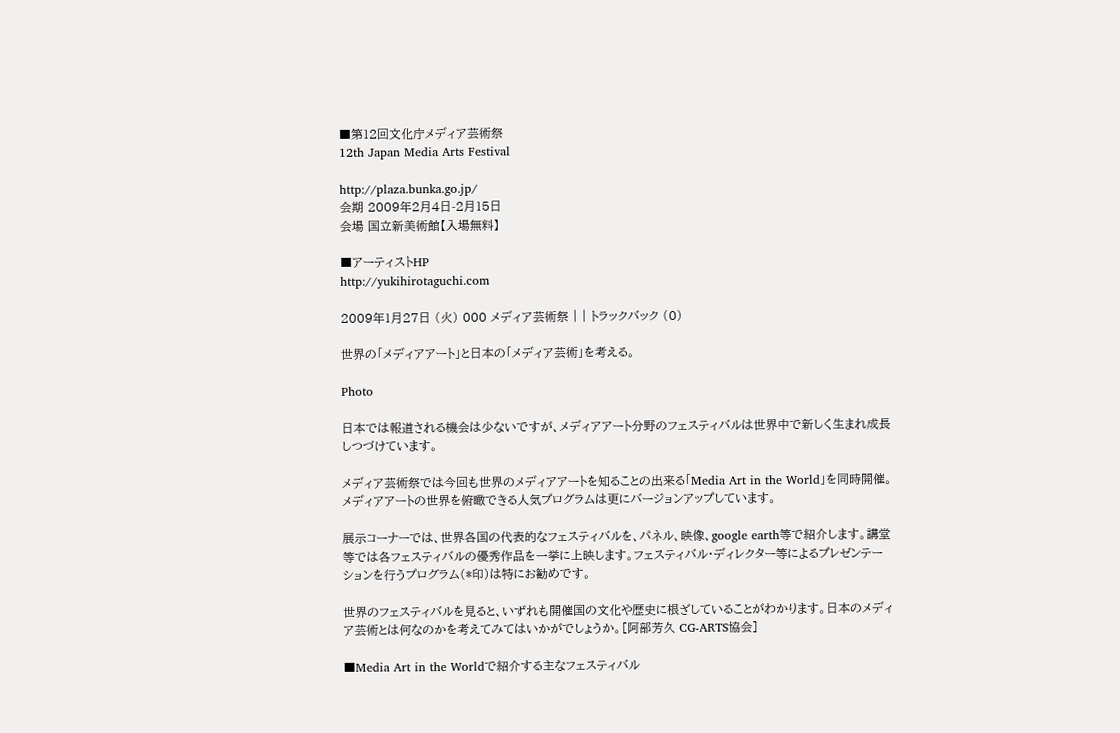■第12回文化庁メディア芸術祭
12th Japan Media Arts Festival

http://plaza.bunka.go.jp/
会期 2009年2月4日-2月15日
会場 国立新美術館【入場無料】

■アーティストHP
http://yukihirotaguchi.com

2009年1月27日 (火) 000 メディア芸術祭 | | トラックバック (0)

世界の「メディアアート」と日本の「メディア芸術」を考える。

Photo

日本では報道される機会は少ないですが、メディアアート分野のフェスティバルは世界中で新しく生まれ成長しつづけています。

メディア芸術祭では今回も世界のメディアアートを知ることの出来る「Media Art in the World」を同時開催。メディアアートの世界を俯瞰できる人気プログラムは更にバージョンアップしています。

展示コーナーでは、世界各国の代表的なフェスティバルを、パネル、映像、google earth等で紹介します。講堂等では各フェスティバルの優秀作品を一挙に上映します。フェスティバル・ディレクター等によるプレゼンテーションを行うプログラム(*印)は特にお勧めです。

世界のフェスティバルを見ると、いずれも開催国の文化や歴史に根ざしていることがわかります。日本のメディア芸術とは何なのかを考えてみてはいかがでしょうか。[阿部芳久 CG-ARTS協会]

■Media Art in the Worldで紹介する主なフェスティバル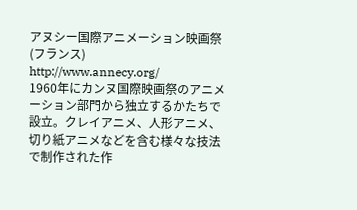アヌシー国際アニメーション映画祭 (フランス)
http://www.annecy.org/
1960年にカンヌ国際映画祭のアニメーション部門から独立するかたちで設立。クレイアニメ、人形アニメ、切り紙アニメなどを含む様々な技法で制作された作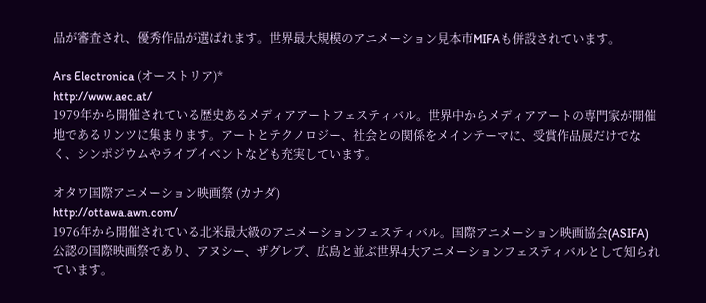品が審査され、優秀作品が選ばれます。世界最大規模のアニメーション見本市MIFAも併設されています。

Ars Electronica (オーストリア)*
http://www.aec.at/
1979年から開催されている歴史あるメディアアートフェスティバル。世界中からメディアアートの専門家が開催地であるリンツに集まります。アートとテクノロジー、社会との関係をメインテーマに、受賞作品展だけでなく、シンポジウムやライブイベントなども充実しています。

オタワ国際アニメーション映画祭 (カナダ)
http://ottawa.awn.com/
1976年から開催されている北米最大級のアニメーションフェスティバル。国際アニメーション映画協会(ASIFA)公認の国際映画祭であり、アヌシー、ザグレブ、広島と並ぶ世界4大アニメーションフェスティバルとして知られています。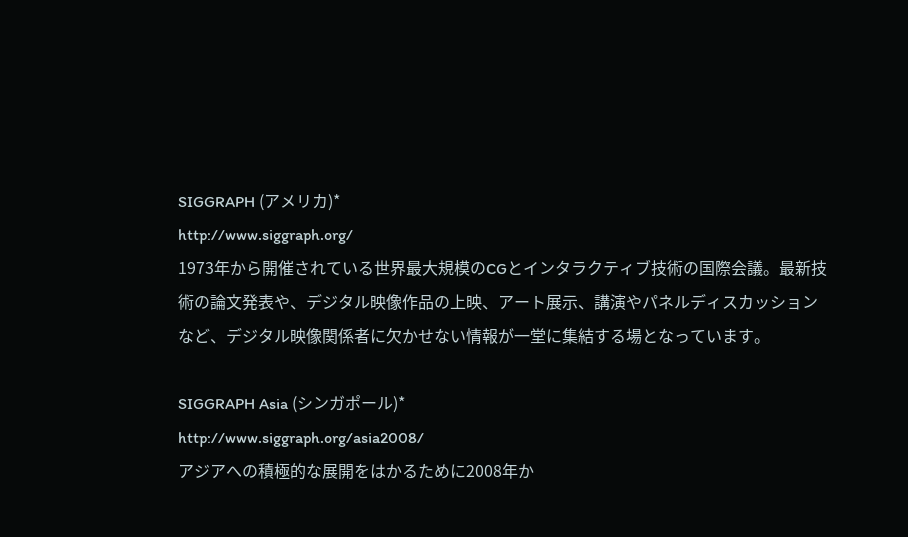SIGGRAPH (アメリカ)*
http://www.siggraph.org/
1973年から開催されている世界最大規模のCGとインタラクティブ技術の国際会議。最新技術の論文発表や、デジタル映像作品の上映、アート展示、講演やパネルディスカッションなど、デジタル映像関係者に欠かせない情報が一堂に集結する場となっています。

SIGGRAPH Asia (シンガポール)*
http://www.siggraph.org/asia2008/
アジアへの積極的な展開をはかるために2008年か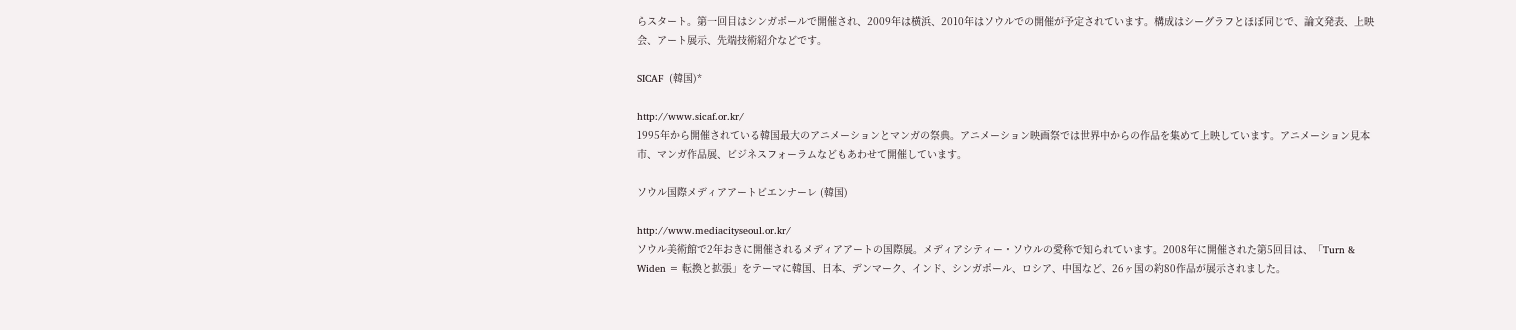らスタート。第一回目はシンガポールで開催され、2009年は横浜、2010年はソウルでの開催が予定されています。構成はシーグラフとほぼ同じで、論文発表、上映会、アート展示、先端技術紹介などです。

SICAF  (韓国)*

http://www.sicaf.or.kr/
1995年から開催されている韓国最大のアニメーションとマンガの祭典。アニメーション映画祭では世界中からの作品を集めて上映しています。アニメーション見本市、マンガ作品展、ビジネスフォーラムなどもあわせて開催しています。

ソウル国際メディアアートビエンナーレ (韓国)

http://www.mediacityseoul.or.kr/
ソウル美術館で2年おきに開催されるメディアアートの国際展。メディアシティー・ソウルの愛称で知られています。2008年に開催された第5回目は、「Turn & Widen = 転換と拡張」をテーマに韓国、日本、デンマーク、インド、シンガポール、ロシア、中国など、26ヶ国の約80作品が展示されました。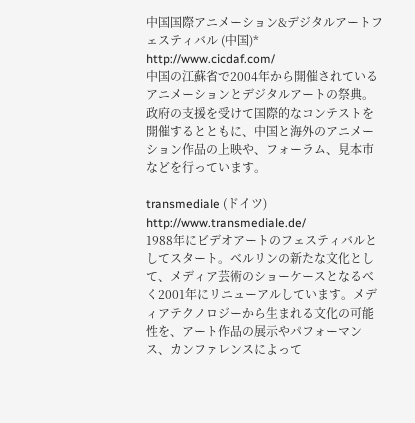中国国際アニメーション&デジタルアートフェスティバル (中国)*
http://www.cicdaf.com/
中国の江蘇省で2004年から開催されているアニメーションとデジタルアートの祭典。政府の支援を受けて国際的なコンテストを開催するとともに、中国と海外のアニメーション作品の上映や、フォーラム、見本市などを行っています。

transmediale (ドイツ)
http://www.transmediale.de/
1988年にビデオアートのフェスティバルとしてスタート。ベルリンの新たな文化として、メディア芸術のショーケースとなるべく2001年にリニューアルしています。メディアテクノロジーから生まれる文化の可能性を、アート作品の展示やパフォーマンス、カンファレンスによって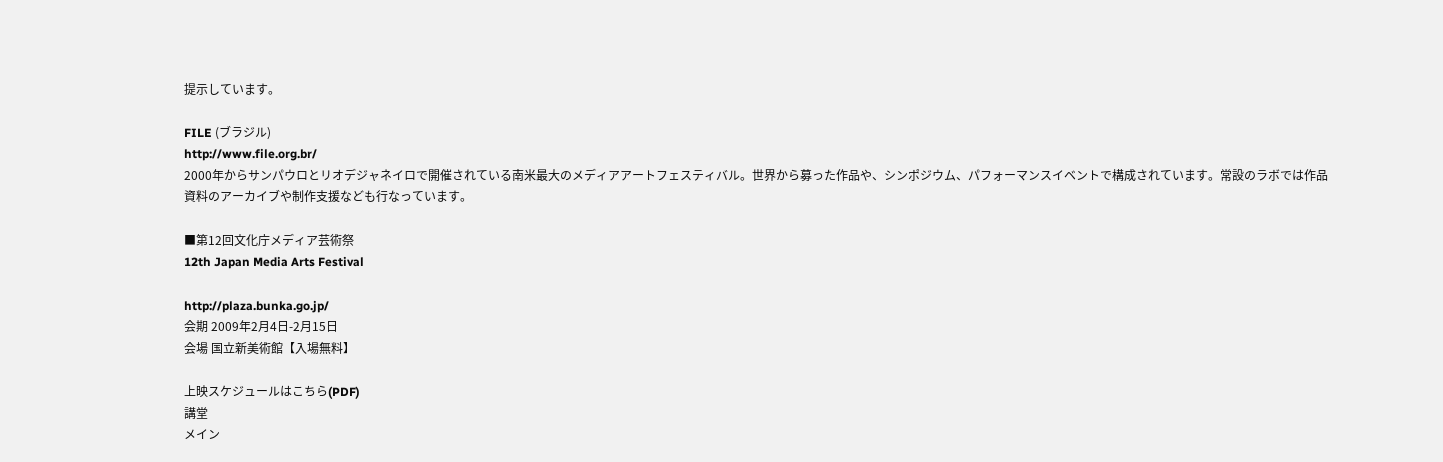提示しています。

FILE (ブラジル)
http://www.file.org.br/
2000年からサンパウロとリオデジャネイロで開催されている南米最大のメディアアートフェスティバル。世界から募った作品や、シンポジウム、パフォーマンスイベントで構成されています。常設のラボでは作品資料のアーカイブや制作支援なども行なっています。

■第12回文化庁メディア芸術祭
12th Japan Media Arts Festival

http://plaza.bunka.go.jp/
会期 2009年2月4日-2月15日
会場 国立新美術館【入場無料】

上映スケジュールはこちら(PDF)
講堂
メイン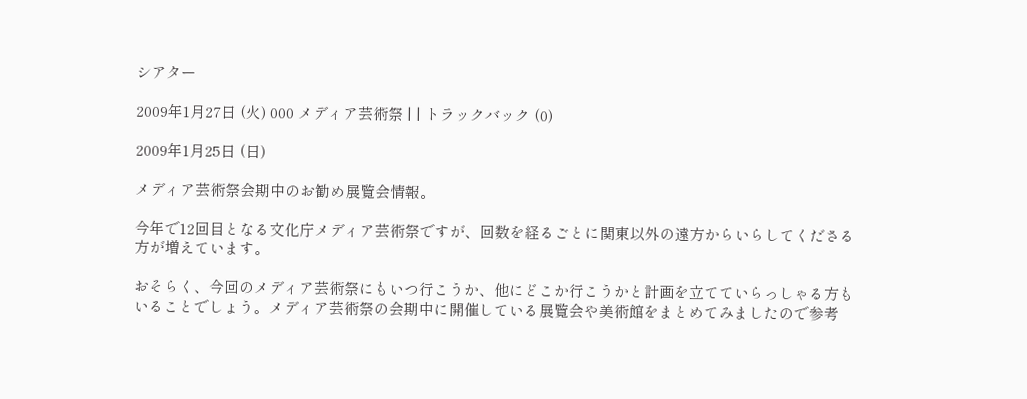シアター

2009年1月27日 (火) 000 メディア芸術祭 | | トラックバック (0)

2009年1月25日 (日)

メディア芸術祭会期中のお勧め展覧会情報。

今年で12回目となる文化庁メディア芸術祭ですが、回数を経るごとに関東以外の遠方からいらしてくださる方が増えています。

おそらく、今回のメディア芸術祭にもいつ行こうか、他にどこか行こうかと計画を立てていらっしゃる方もいることでしょう。メディア芸術祭の会期中に開催している展覧会や美術館をまとめてみましたので参考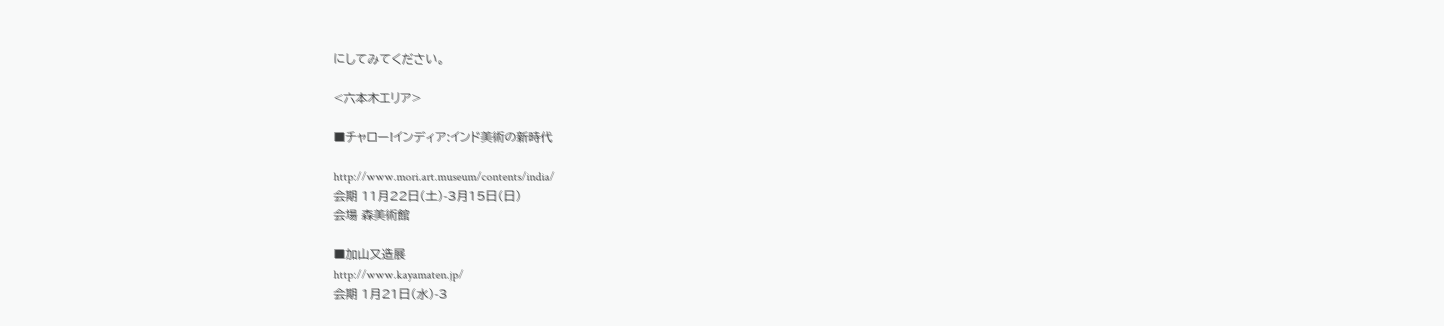にしてみてください。

<六本木エリア>

■チャロー!インディア:インド美術の新時代

http://www.mori.art.museum/contents/india/
会期 11月22日(土)-3月15日(日)
会場 森美術館

■加山又造展
http://www.kayamaten.jp/
会期 1月21日(水)-3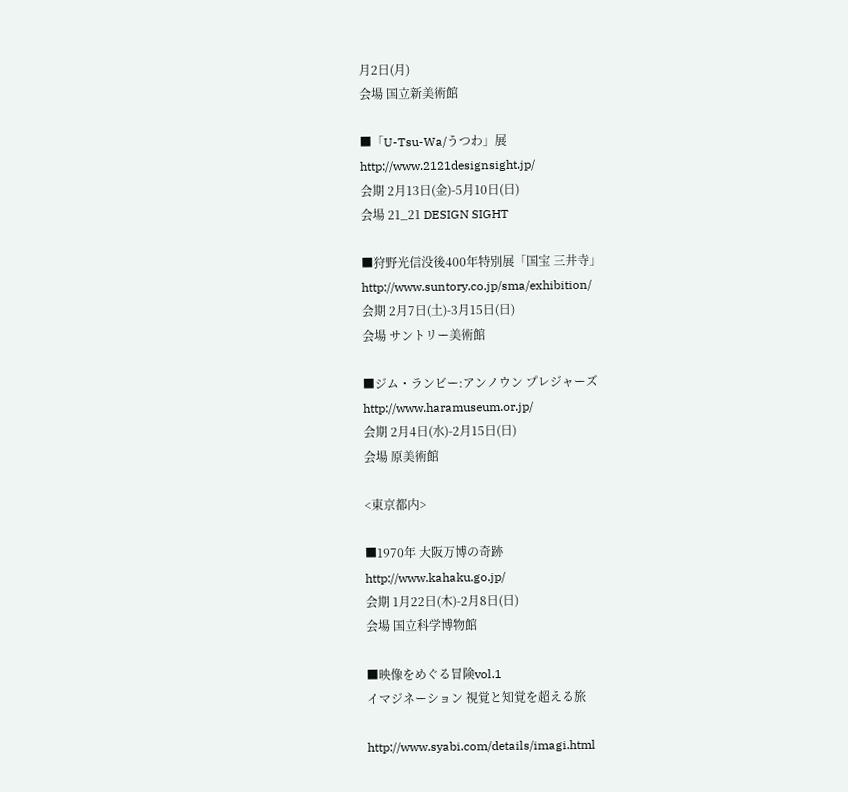月2日(月)
会場 国立新美術館

■「U-Tsu-Wa/うつわ」展
http://www.2121designsight.jp/
会期 2月13日(金)-5月10日(日)
会場 21_21 DESIGN SIGHT

■狩野光信没後400年特別展「国宝 三井寺」
http://www.suntory.co.jp/sma/exhibition/
会期 2月7日(土)-3月15日(日)
会場 サントリー美術館

■ジム・ランビー:アンノウン プレジャーズ
http://www.haramuseum.or.jp/
会期 2月4日(水)-2月15日(日)
会場 原美術館

<東京都内>

■1970年 大阪万博の奇跡
http://www.kahaku.go.jp/
会期 1月22日(木)-2月8日(日)
会場 国立科学博物館

■映像をめぐる冒険vol.1
イマジネーション 視覚と知覚を超える旅

http://www.syabi.com/details/imagi.html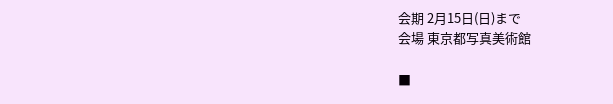会期 2月15日(日)まで
会場 東京都写真美術館

■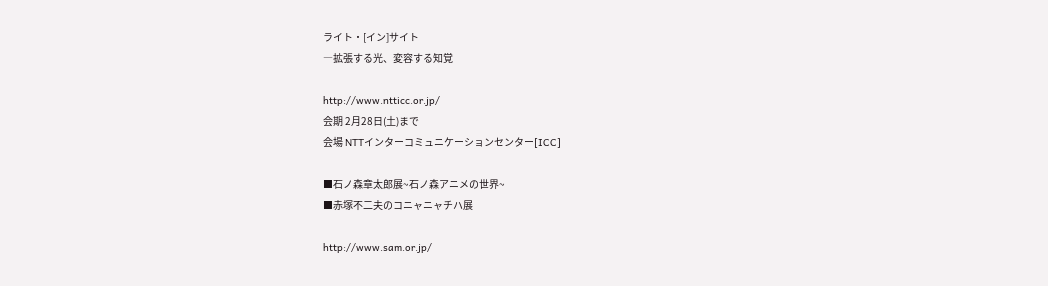ライト・[イン]サイト
―拡張する光、変容する知覚

http://www.ntticc.or.jp/
会期 2月28日(土)まで
会場 NTTインターコミュニケーションセンター[ICC]

■石ノ森章太郎展~石ノ森アニメの世界~
■赤塚不二夫のコニャニャチハ展

http://www.sam.or.jp/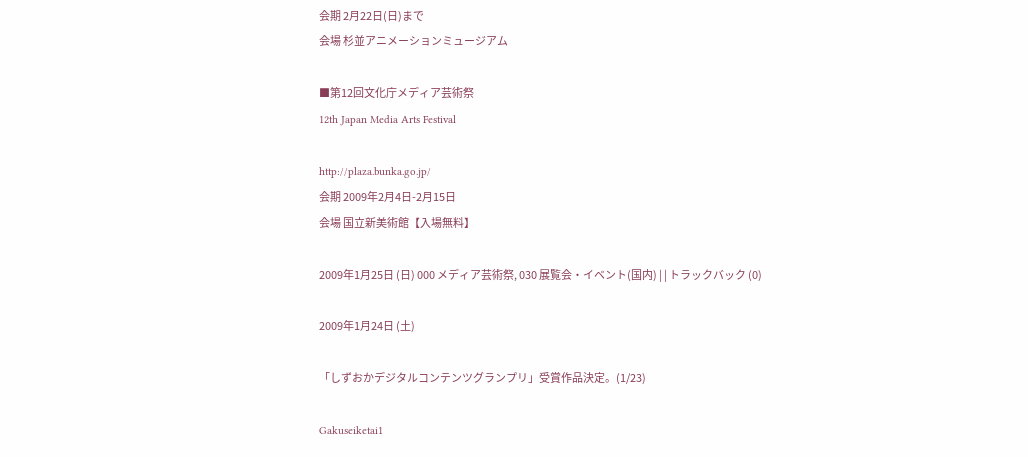会期 2月22日(日)まで
会場 杉並アニメーションミュージアム

■第12回文化庁メディア芸術祭
12th Japan Media Arts Festival

http://plaza.bunka.go.jp/
会期 2009年2月4日-2月15日
会場 国立新美術館【入場無料】

2009年1月25日 (日) 000 メディア芸術祭, 030 展覧会・イベント(国内) | | トラックバック (0)

2009年1月24日 (土)

「しずおかデジタルコンテンツグランプリ」受賞作品決定。(1/23)

Gakuseiketai1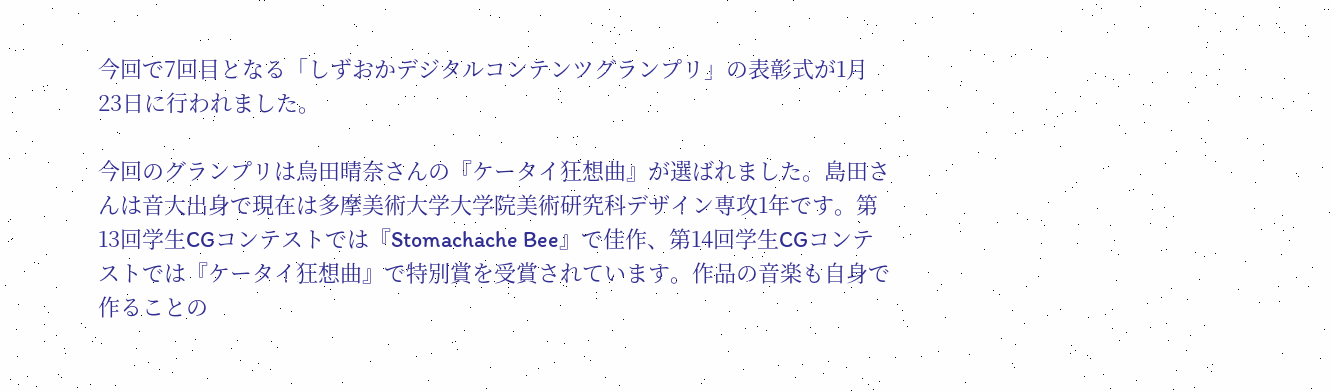今回で7回目となる「しずおかデジタルコンテンツグランプリ」の表彰式が1月23日に行われました。

今回のグランプリは烏田晴奈さんの『ケータイ狂想曲』が選ばれました。島田さんは音大出身で現在は多摩美術大学大学院美術研究科デザイン専攻1年です。第13回学生CGコンテストでは『Stomachache Bee』で佳作、第14回学生CGコンテストでは『ケータイ狂想曲』で特別賞を受賞されています。作品の音楽も自身で作ることの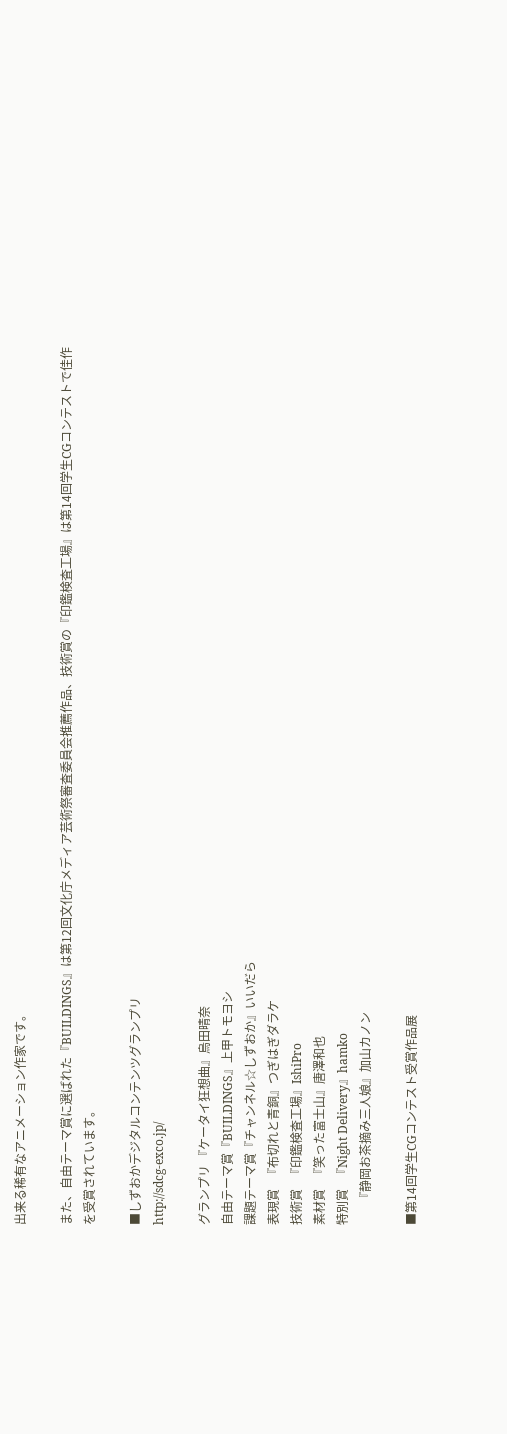出来る稀有なアニメーション作家です。

また、自由テーマ賞に選ばれた『BUILDINGS』は第12回文化庁メディア芸術祭審査委員会推薦作品、技術賞の『印鑑検査工場』は第14回学生CGコンテストで佳作を受賞されています。

■しずおかデジタルコンテンツグランプリ
http://sdcg-exco.jp/

グランプリ 『ケータイ狂想曲』烏田晴奈
自由テーマ賞『BUILDINGS』上甲トモヨシ
課題テーマ賞『チャンネル☆しずおか』いいだら
表現賞   『布切れと青銅』つぎはぎダラケ
技術賞   『印鑑検査工場』IshiPro
素材賞   『笑った富士山』唐澤和也
特別賞   『Night Delivery』hamko
       『静岡お茶摘み三人娘』加山カノン

■第14回学生CGコンテスト受賞作品展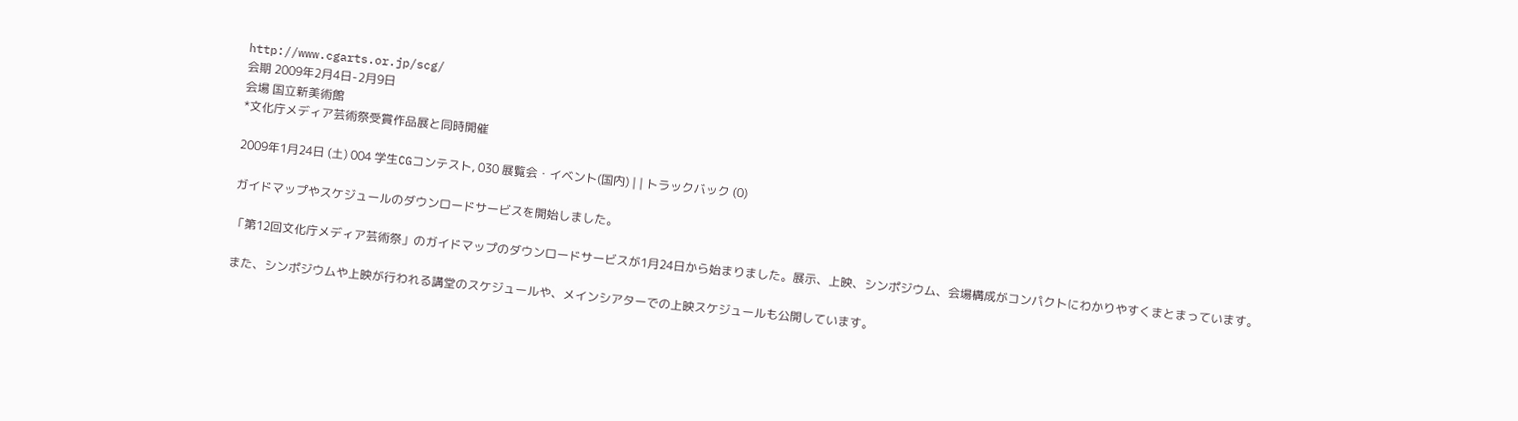http://www.cgarts.or.jp/scg/
会期 2009年2月4日-2月9日
会場 国立新美術館
*文化庁メディア芸術祭受賞作品展と同時開催

2009年1月24日 (土) 004 学生CGコンテスト, 030 展覧会・イベント(国内) | | トラックバック (0)

ガイドマップやスケジュールのダウンロードサービスを開始しました。

「第12回文化庁メディア芸術祭」のガイドマップのダウンロードサービスが1月24日から始まりました。展示、上映、シンポジウム、会場構成がコンパクトにわかりやすくまとまっています。

また、シンポジウムや上映が行われる講堂のスケジュールや、メインシアターでの上映スケジュールも公開しています。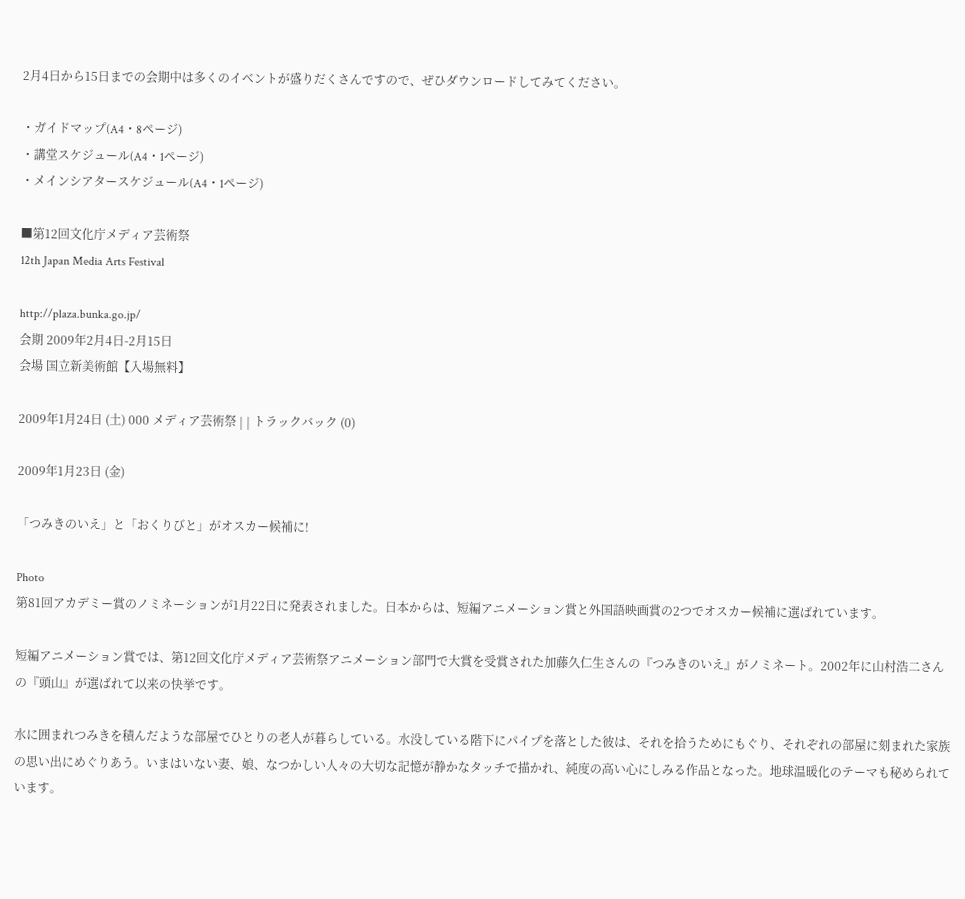2月4日から15日までの会期中は多くのイベントが盛りだくさんですので、ぜひダウンロードしてみてください。

・ガイドマップ(A4・8ページ)
・講堂スケジュール(A4・1ページ)
・メインシアタースケジュール(A4・1ページ)

■第12回文化庁メディア芸術祭
12th Japan Media Arts Festival

http://plaza.bunka.go.jp/
会期 2009年2月4日-2月15日
会場 国立新美術館【入場無料】

2009年1月24日 (土) 000 メディア芸術祭 | | トラックバック (0)

2009年1月23日 (金)

「つみきのいえ」と「おくりびと」がオスカー候補に!

Photo
第81回アカデミー賞のノミネーションが1月22日に発表されました。日本からは、短編アニメーション賞と外国語映画賞の2つでオスカー候補に選ばれています。

短編アニメーション賞では、第12回文化庁メディア芸術祭アニメーション部門で大賞を受賞された加藤久仁生さんの『つみきのいえ』がノミネート。2002年に山村浩二さんの『頭山』が選ばれて以来の快挙です。

水に囲まれつみきを積んだような部屋でひとりの老人が暮らしている。水没している階下にパイプを落とした彼は、それを拾うためにもぐり、それぞれの部屋に刻まれた家族の思い出にめぐりあう。いまはいない妻、娘、なつかしい人々の大切な記憶が静かなタッチで描かれ、純度の高い心にしみる作品となった。地球温暖化のテーマも秘められています。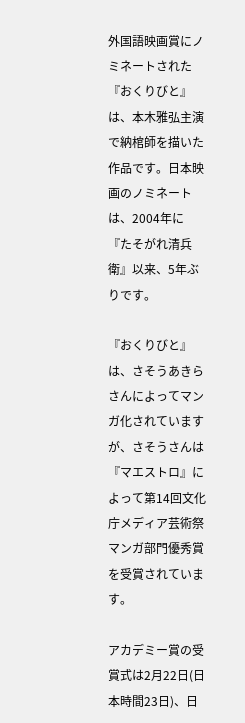外国語映画賞にノミネートされた『おくりびと』は、本木雅弘主演で納棺師を描いた作品です。日本映画のノミネートは、2004年に『たそがれ清兵衛』以来、5年ぶりです。

『おくりびと』は、さそうあきらさんによってマンガ化されていますが、さそうさんは『マエストロ』によって第14回文化庁メディア芸術祭マンガ部門優秀賞を受賞されています。

アカデミー賞の受賞式は2月22日(日本時間23日)、日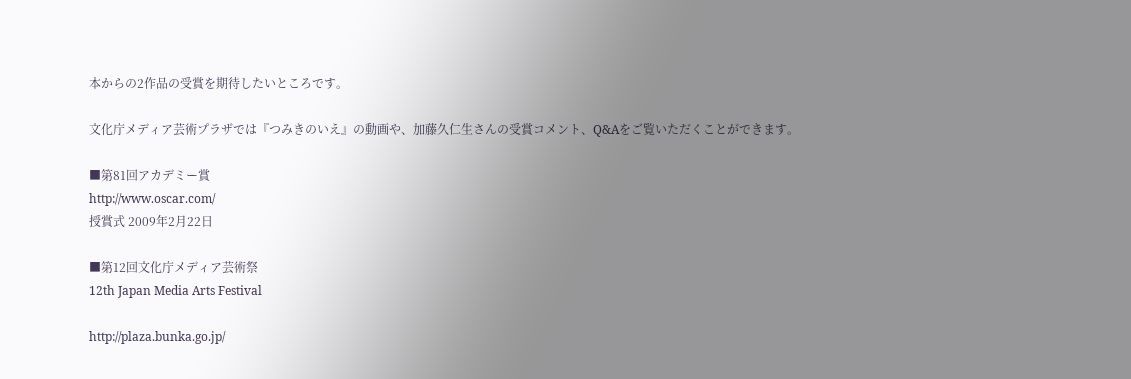本からの2作品の受賞を期待したいところです。

文化庁メディア芸術プラザでは『つみきのいえ』の動画や、加藤久仁生さんの受賞コメント、Q&Aをご覧いただくことができます。

■第81回アカデミー賞
http://www.oscar.com/
授賞式 2009年2月22日

■第12回文化庁メディア芸術祭
12th Japan Media Arts Festival

http://plaza.bunka.go.jp/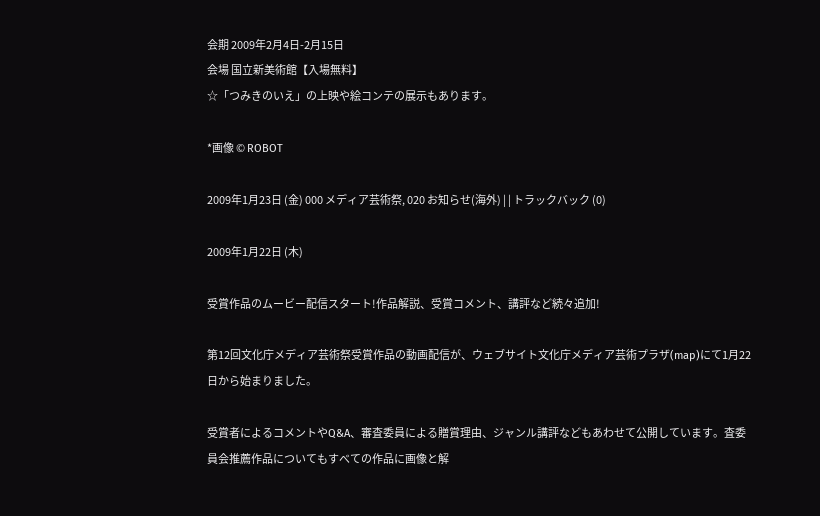会期 2009年2月4日-2月15日
会場 国立新美術館【入場無料】
☆「つみきのいえ」の上映や絵コンテの展示もあります。

*画像 © ROBOT

2009年1月23日 (金) 000 メディア芸術祭, 020 お知らせ(海外) | | トラックバック (0)

2009年1月22日 (木)

受賞作品のムービー配信スタート!作品解説、受賞コメント、講評など続々追加!

第12回文化庁メディア芸術祭受賞作品の動画配信が、ウェブサイト文化庁メディア芸術プラザ(map)にて1月22日から始まりました。

受賞者によるコメントやQ&A、審査委員による贈賞理由、ジャンル講評などもあわせて公開しています。査委員会推薦作品についてもすべての作品に画像と解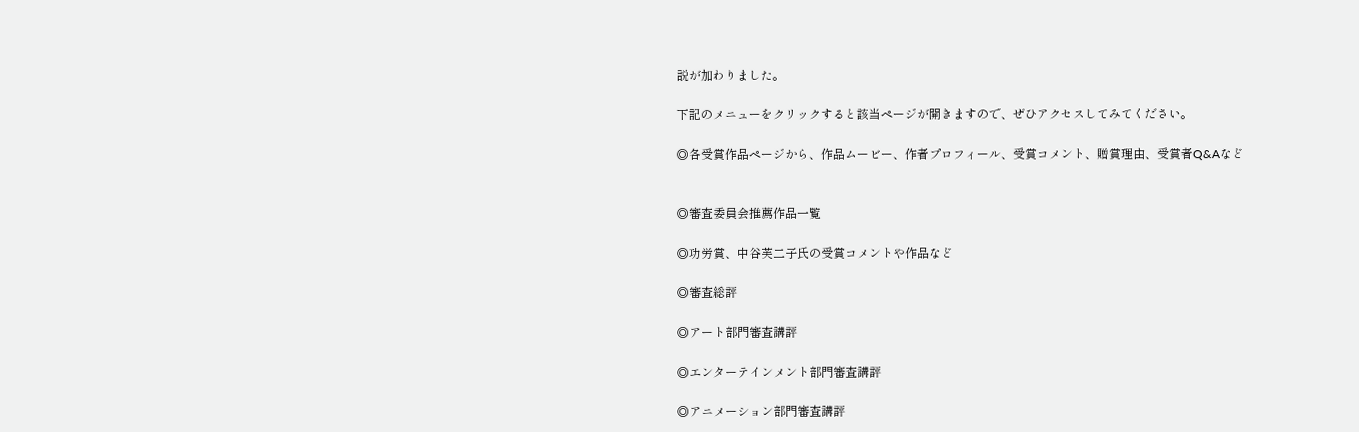説が加わりました。

下記のメニューをクリックすると該当ページが開きますので、ぜひアクセスしてみてください。

◎各受賞作品ページから、作品ムービー、作者プロフィール、受賞コメント、贈賞理由、受賞者Q&Aなど


◎審査委員会推薦作品一覧

◎功労賞、中谷芙二子氏の受賞コメントや作品など

◎審査総評

◎アート部門審査講評

◎エンターテインメント部門審査講評

◎アニメーション部門審査講評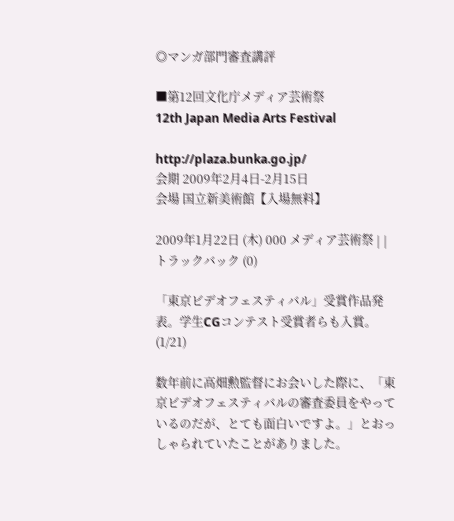◎マンガ部門審査講評

■第12回文化庁メディア芸術祭
12th Japan Media Arts Festival

http://plaza.bunka.go.jp/
会期 2009年2月4日-2月15日
会場 国立新美術館【入場無料】

2009年1月22日 (木) 000 メディア芸術祭 | | トラックバック (0)

「東京ビデオフェスティバル」受賞作品発表。学生CGコンテスト受賞者らも入賞。(1/21)

数年前に高畑勲監督にお会いした際に、「東京ビデオフェスティバルの審査委員をやっているのだが、とても面白いですよ。」とおっしゃられていたことがありました。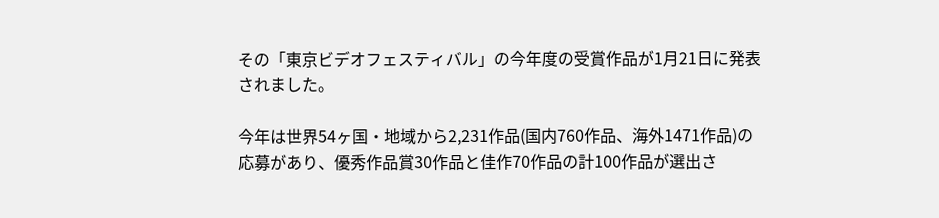その「東京ビデオフェスティバル」の今年度の受賞作品が1月21日に発表されました。

今年は世界54ヶ国・地域から2,231作品(国内760作品、海外1471作品)の応募があり、優秀作品賞30作品と佳作70作品の計100作品が選出さ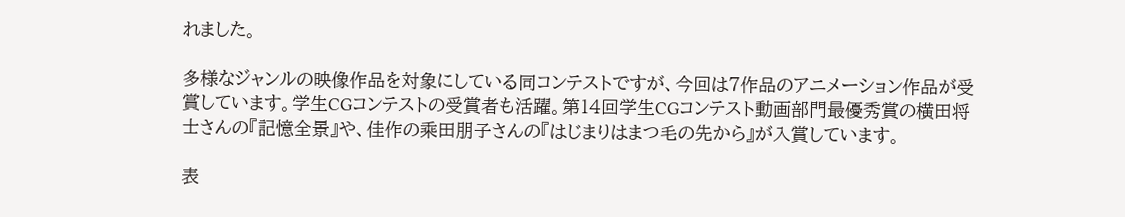れました。

多様なジャンルの映像作品を対象にしている同コンテストですが、今回は7作品のアニメーション作品が受賞しています。学生CGコンテストの受賞者も活躍。第14回学生CGコンテスト動画部門最優秀賞の横田将士さんの『記憶全景』や、佳作の乘田朋子さんの『はじまりはまつ毛の先から』が入賞しています。

表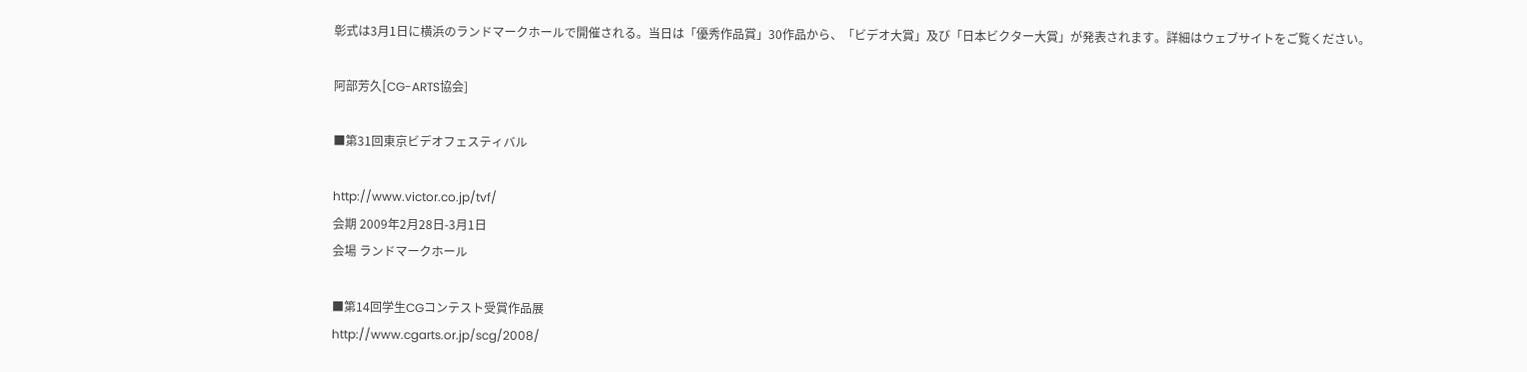彰式は3月1日に横浜のランドマークホールで開催される。当日は「優秀作品賞」30作品から、「ビデオ大賞」及び「日本ビクター大賞」が発表されます。詳細はウェブサイトをご覧ください。

阿部芳久[CG-ARTS協会]

■第31回東京ビデオフェスティバル

http://www.victor.co.jp/tvf/
会期 2009年2月28日-3月1日
会場 ランドマークホール

■第14回学生CGコンテスト受賞作品展
http://www.cgarts.or.jp/scg/2008/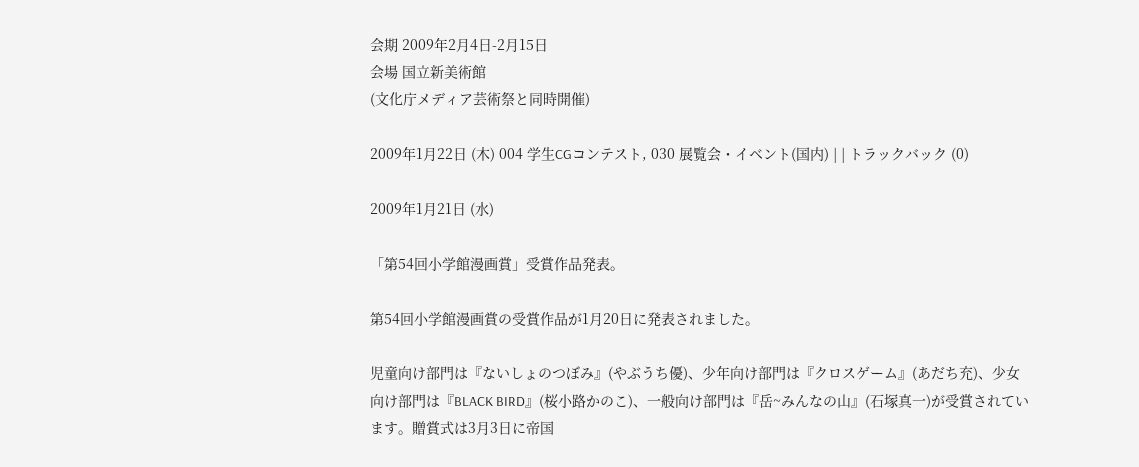会期 2009年2月4日-2月15日
会場 国立新美術館
(文化庁メディア芸術祭と同時開催)

2009年1月22日 (木) 004 学生CGコンテスト, 030 展覧会・イベント(国内) | | トラックバック (0)

2009年1月21日 (水)

「第54回小学館漫画賞」受賞作品発表。

第54回小学館漫画賞の受賞作品が1月20日に発表されました。

児童向け部門は『ないしょのつぼみ』(やぶうち優)、少年向け部門は『クロスゲーム』(あだち充)、少女向け部門は『BLACK BIRD』(桜小路かのこ)、一般向け部門は『岳~みんなの山』(石塚真一)が受賞されています。贈賞式は3月3日に帝国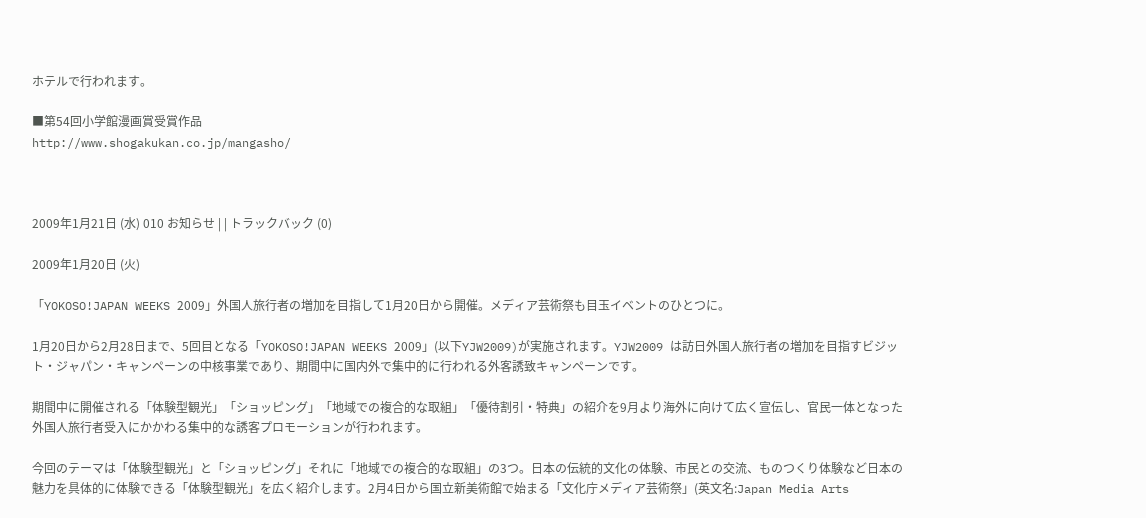ホテルで行われます。

■第54回小学館漫画賞受賞作品
http://www.shogakukan.co.jp/mangasho/



2009年1月21日 (水) 010 お知らせ | | トラックバック (0)

2009年1月20日 (火)

「YOKOSO!JAPAN WEEKS 2009」外国人旅行者の増加を目指して1月20日から開催。メディア芸術祭も目玉イベントのひとつに。

1月20日から2月28日まで、5回目となる「YOKOSO!JAPAN WEEKS 2009」(以下YJW2009)が実施されます。YJW2009 は訪日外国人旅行者の増加を目指すビジット・ジャパン・キャンペーンの中核事業であり、期間中に国内外で集中的に行われる外客誘致キャンペーンです。

期間中に開催される「体験型観光」「ショッピング」「地域での複合的な取組」「優待割引・特典」の紹介を9月より海外に向けて広く宣伝し、官民一体となった外国人旅行者受入にかかわる集中的な誘客プロモーションが行われます。

今回のテーマは「体験型観光」と「ショッピング」それに「地域での複合的な取組」の3つ。日本の伝統的文化の体験、市民との交流、ものつくり体験など日本の魅力を具体的に体験できる「体験型観光」を広く紹介します。2月4日から国立新美術館で始まる「文化庁メディア芸術祭」(英文名:Japan Media Arts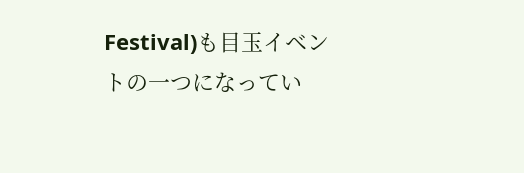Festival)も目玉イベントの一つになってい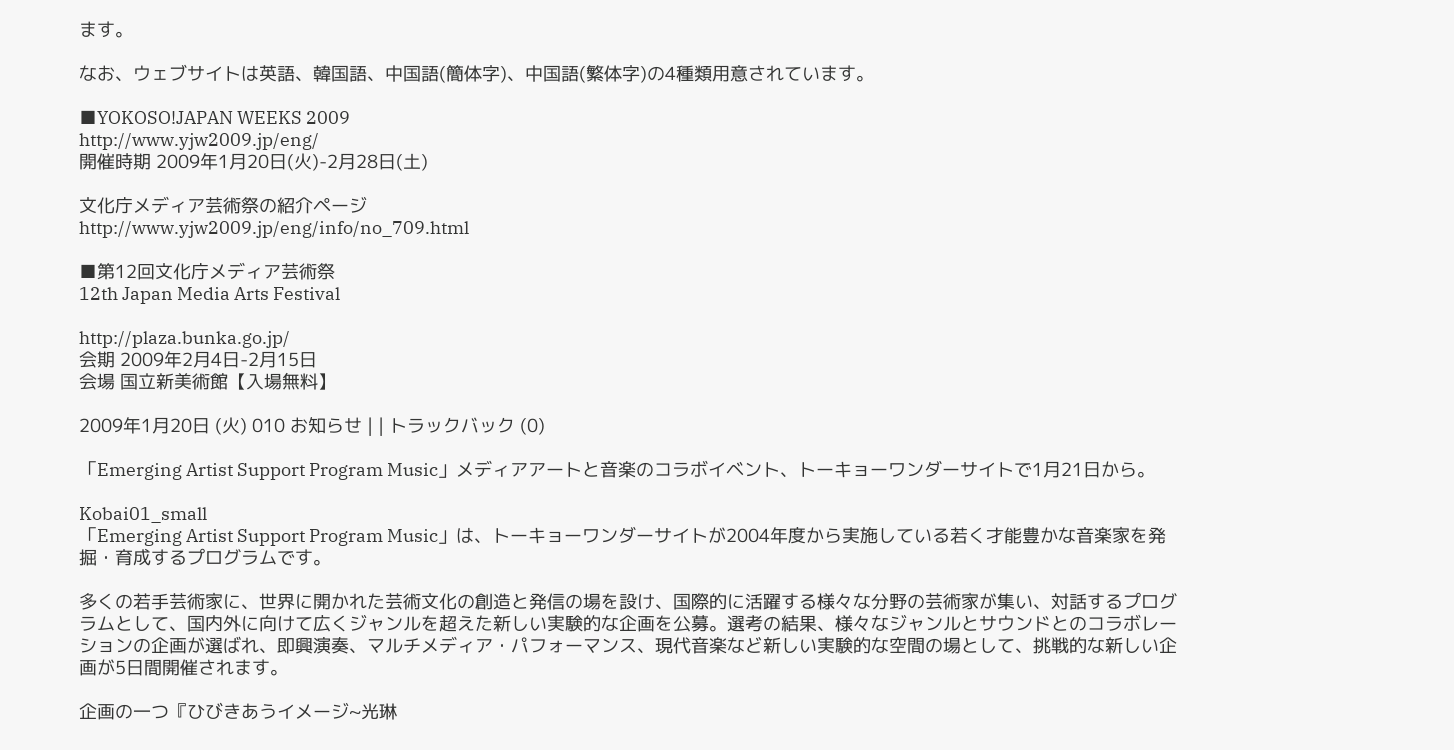ます。

なお、ウェブサイトは英語、韓国語、中国語(簡体字)、中国語(繁体字)の4種類用意されています。

■YOKOSO!JAPAN WEEKS 2009
http://www.yjw2009.jp/eng/
開催時期 2009年1月20日(火)-2月28日(土)

文化庁メディア芸術祭の紹介ページ
http://www.yjw2009.jp/eng/info/no_709.html

■第12回文化庁メディア芸術祭
12th Japan Media Arts Festival

http://plaza.bunka.go.jp/
会期 2009年2月4日-2月15日
会場 国立新美術館【入場無料】

2009年1月20日 (火) 010 お知らせ | | トラックバック (0)

「Emerging Artist Support Program Music」メディアアートと音楽のコラボイベント、トーキョーワンダーサイトで1月21日から。

Kobai01_small
「Emerging Artist Support Program Music」は、トーキョーワンダーサイトが2004年度から実施している若く才能豊かな音楽家を発掘・育成するプログラムです。

多くの若手芸術家に、世界に開かれた芸術文化の創造と発信の場を設け、国際的に活躍する様々な分野の芸術家が集い、対話するプログラムとして、国内外に向けて広くジャンルを超えた新しい実験的な企画を公募。選考の結果、様々なジャンルとサウンドとのコラボレーションの企画が選ばれ、即興演奏、マルチメディア・パフォーマンス、現代音楽など新しい実験的な空間の場として、挑戦的な新しい企画が5日間開催されます。

企画の一つ『ひびきあうイメージ~光琳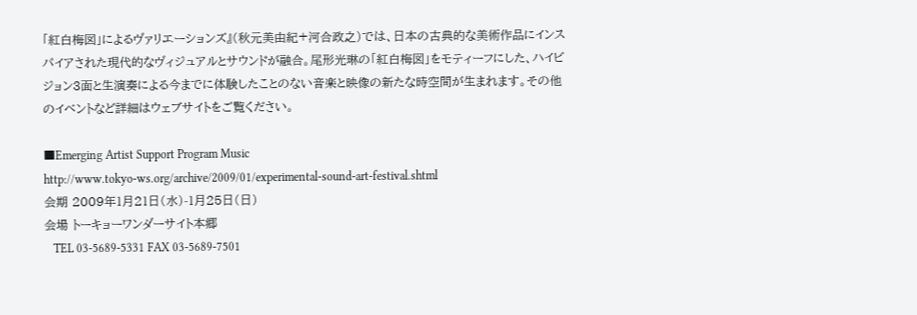「紅白梅図」によるヴァリエーションズ』(秋元美由紀+河合政之)では、日本の古典的な美術作品にインスパイアされた現代的なヴィジュアルとサウンドが融合。尾形光琳の「紅白梅図」をモティーフにした、ハイビジョン3面と生演奏による今までに体験したことのない音楽と映像の新たな時空間が生まれます。その他のイベントなど詳細はウェブサイトをご覧ください。

■Emerging Artist Support Program Music
http://www.tokyo-ws.org/archive/2009/01/experimental-sound-art-festival.shtml
会期 2009年1月21日(水)-1月25日(日)
会場 トーキョーワンダーサイト本郷
   TEL 03-5689-5331 FAX 03-5689-7501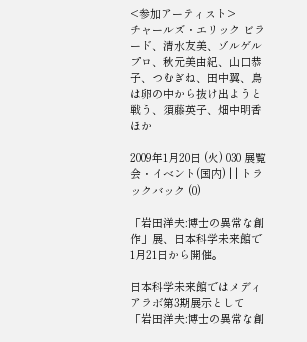<参加アーティスト>
チャールズ・エリック ビラード、清水友美、ゾルゲルプロ、秋元美由紀、山口恭子、つむぎね、田中翼、鳥は卵の中から抜け出ようと戦う、須藤英子、畑中明香 ほか

2009年1月20日 (火) 030 展覧会・イベント(国内) | | トラックバック (0)

「岩田洋夫:博士の異常な創作」展、日本科学未来館で1月21日から開催。

日本科学未来館ではメディアラボ第3期展示として「岩田洋夫:博士の異常な創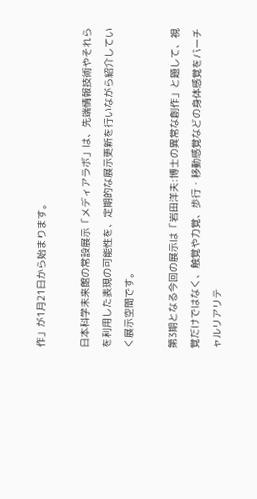作」が1月21日から始まります。

日本科学未来館の常設展示「メディアラボ」は、先端情報技術やそれらを利用した表現の可能性を、定期的な展示更新を行いながら紹介していく展示空間です。

第3期となる今回の展示は「岩田洋夫:博士の異常な創作」と題して、視覚だけではなく、触覚や力覚、歩行・移動感覚などの身体感覚をバーチャルリアリテ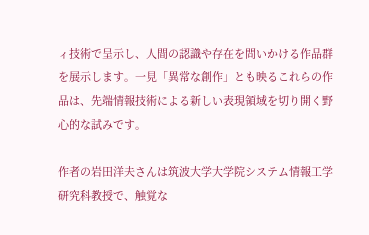ィ技術で呈示し、人間の認識や存在を問いかける作品群を展示します。一見「異常な創作」とも映るこれらの作品は、先端情報技術による新しい表現領域を切り開く野心的な試みです。

作者の岩田洋夫さんは筑波大学大学院システム情報工学研究科教授で、触覚な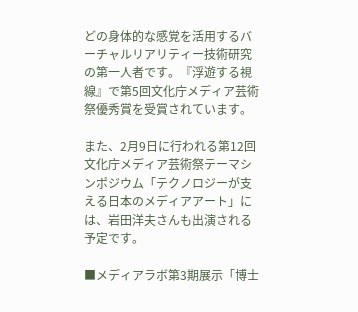どの身体的な感覚を活用するバーチャルリアリティー技術研究の第一人者です。『浮遊する視線』で第5回文化庁メディア芸術祭優秀賞を受賞されています。

また、2月9日に行われる第12回文化庁メディア芸術祭テーマシンポジウム「テクノロジーが支える日本のメディアアート」には、岩田洋夫さんも出演される予定です。

■メディアラボ第3期展示「博士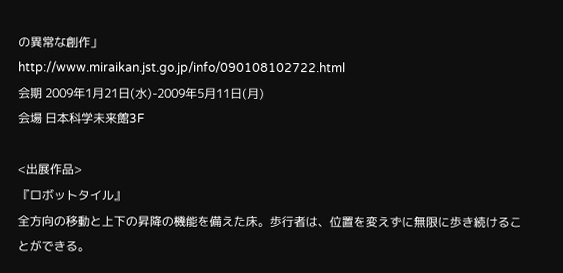の異常な創作」
http://www.miraikan.jst.go.jp/info/090108102722.html
会期 2009年1月21日(水)-2009年5月11日(月)
会場 日本科学未来館3F

<出展作品>
『ロボットタイル』
全方向の移動と上下の昇降の機能を備えた床。歩行者は、位置を変えずに無限に歩き続けることができる。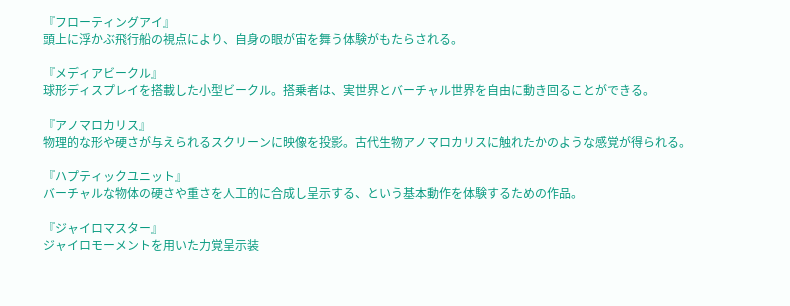『フローティングアイ』
頭上に浮かぶ飛行船の視点により、自身の眼が宙を舞う体験がもたらされる。

『メディアビークル』
球形ディスプレイを搭載した小型ビークル。搭乗者は、実世界とバーチャル世界を自由に動き回ることができる。

『アノマロカリス』
物理的な形や硬さが与えられるスクリーンに映像を投影。古代生物アノマロカリスに触れたかのような感覚が得られる。

『ハプティックユニット』
バーチャルな物体の硬さや重さを人工的に合成し呈示する、という基本動作を体験するための作品。

『ジャイロマスター』
ジャイロモーメントを用いた力覚呈示装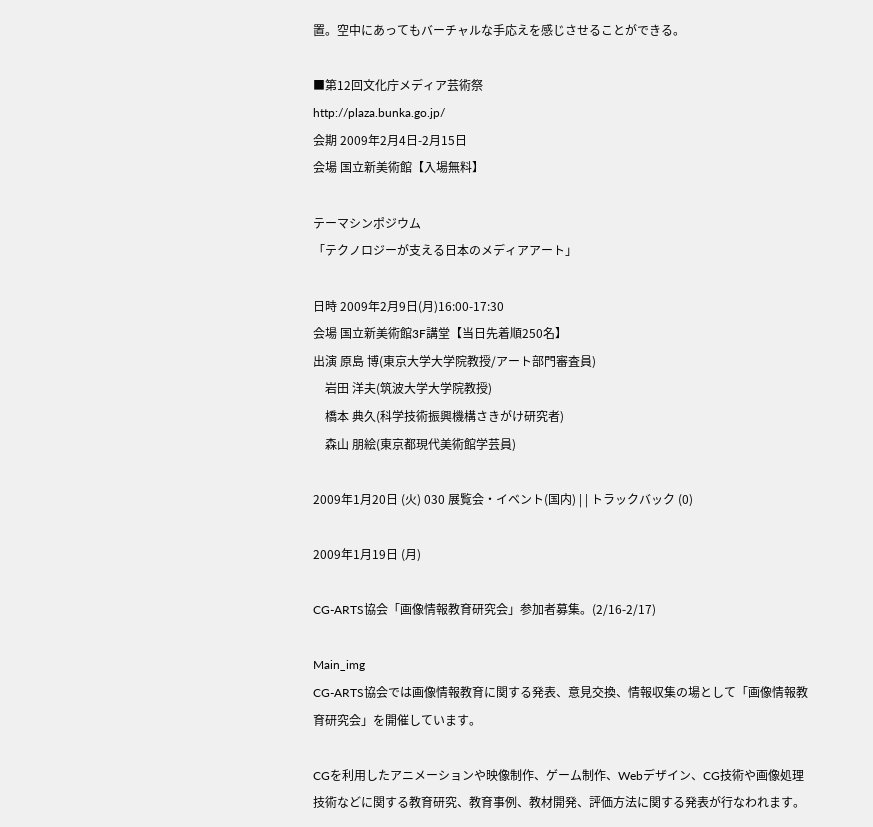置。空中にあってもバーチャルな手応えを感じさせることができる。

■第12回文化庁メディア芸術祭
http://plaza.bunka.go.jp/
会期 2009年2月4日-2月15日
会場 国立新美術館【入場無料】

テーマシンポジウム
「テクノロジーが支える日本のメディアアート」

日時 2009年2月9日(月)16:00-17:30
会場 国立新美術館3F講堂【当日先着順250名】
出演 原島 博(東京大学大学院教授/アート部門審査員)
    岩田 洋夫(筑波大学大学院教授)
    橋本 典久(科学技術振興機構さきがけ研究者)
    森山 朋絵(東京都現代美術館学芸員)

2009年1月20日 (火) 030 展覧会・イベント(国内) | | トラックバック (0)

2009年1月19日 (月)

CG-ARTS協会「画像情報教育研究会」参加者募集。(2/16-2/17)

Main_img
CG-ARTS協会では画像情報教育に関する発表、意見交換、情報収集の場として「画像情報教育研究会」を開催しています。

CGを利用したアニメーションや映像制作、ゲーム制作、Webデザイン、CG技術や画像処理技術などに関する教育研究、教育事例、教材開発、評価方法に関する発表が行なわれます。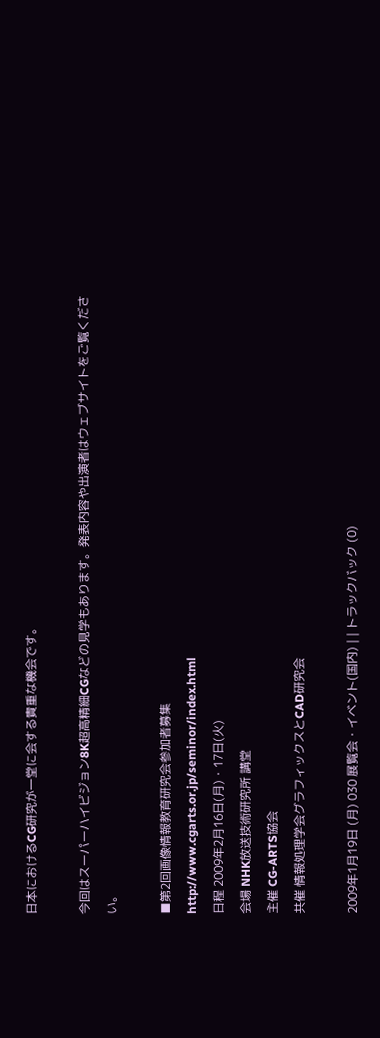日本におけるCG研究が一堂に会する貴重な機会です。

今回はスーパーハイビジョン8K超高精細CGなどの見学もあります。発表内容や出演者はウェブサイトをご覧ください。

■第2回画像情報教育研究会参加者募集
http://www.cgarts.or.jp/seminor/index.html
日程 2009年2月16日(月)・17日(火)
会場 NHK放送技術研究所 講堂
主催 CG-ARTS協会
共催 情報処理学会グラフィックスとCAD研究会

2009年1月19日 (月) 030 展覧会・イベント(国内) | | トラックバック (0)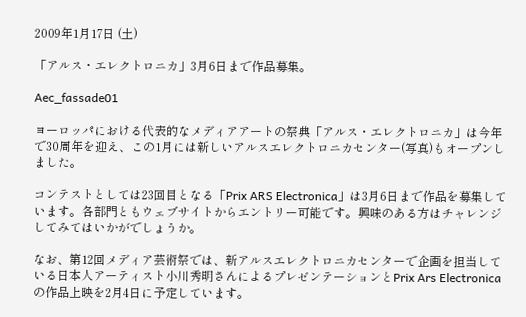2009年1月17日 (土)

「アルス・エレクトロニカ」3月6日まで作品募集。

Aec_fassade01

ヨーロッパにおける代表的なメディアアートの祭典「アルス・エレクトロニカ」は今年で30周年を迎え、この1月には新しいアルスエレクトロニカセンター(写真)もオープンしました。

コンテストとしては23回目となる「Prix ARS Electronica」は3月6日まで作品を募集しています。各部門ともウェブサイトからエントリー可能です。興味のある方はチャレンジしてみてはいかがでしょうか。

なお、第12回メディア芸術祭では、新アルスエレクトロニカセンターで企画を担当している日本人アーティスト小川秀明さんによるプレゼンテーションとPrix Ars Electronicaの作品上映を2月4日に予定しています。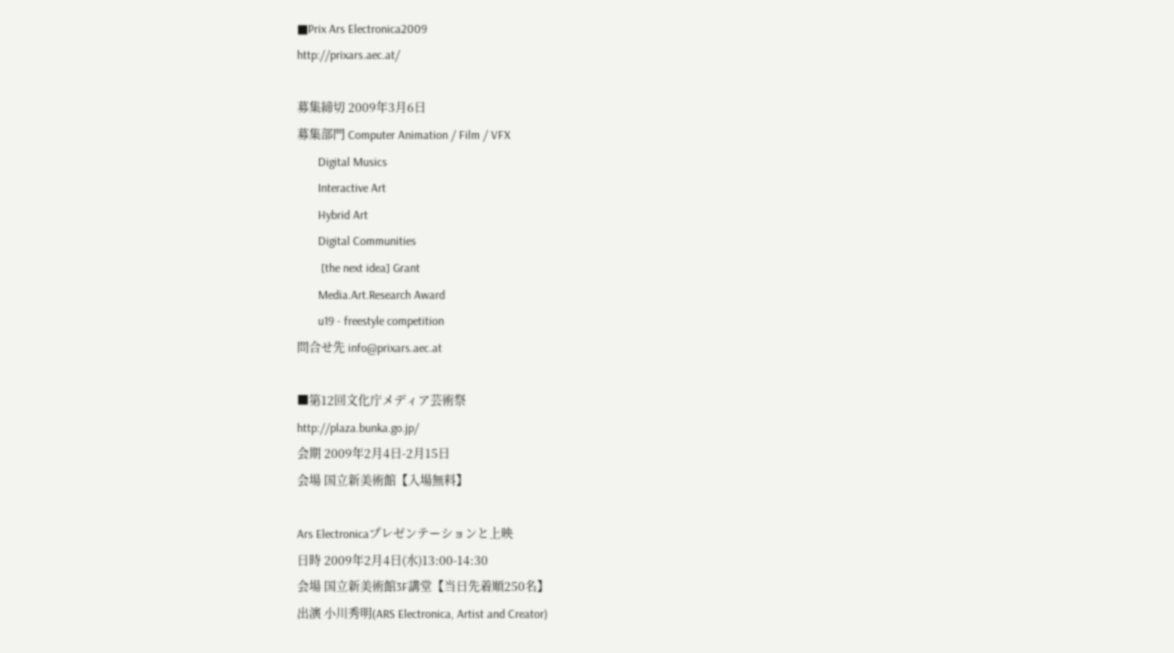■Prix Ars Electronica2009
http://prixars.aec.at/

募集締切 2009年3月6日
募集部門 Computer Animation / Film / VFX
       Digital Musics
       Interactive Art
       Hybrid Art
       Digital Communities
        [the next idea] Grant
       Media.Art.Research Award
       u19 - freestyle competition
問合せ先 info@prixars.aec.at

■第12回文化庁メディア芸術祭
http://plaza.bunka.go.jp/
会期 2009年2月4日-2月15日
会場 国立新美術館【入場無料】

Ars Electronicaプレゼンテーションと上映
日時 2009年2月4日(水)13:00-14:30
会場 国立新美術館3F講堂【当日先着順250名】
出演 小川秀明(ARS Electronica, Artist and Creator)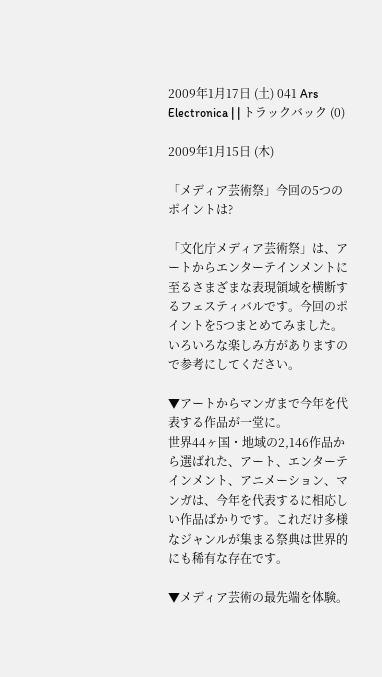2009年1月17日 (土) 041 Ars Electronica | | トラックバック (0)

2009年1月15日 (木)

「メディア芸術祭」今回の5つのポイントは?

「文化庁メディア芸術祭」は、アートからエンターテインメントに至るさまざまな表現領域を横断するフェスティバルです。今回のポイントを5つまとめてみました。いろいろな楽しみ方がありますので参考にしてください。

▼アートからマンガまで今年を代表する作品が一堂に。
世界44ヶ国・地域の2,146作品から選ばれた、アート、エンターテインメント、アニメーション、マンガは、今年を代表するに相応しい作品ばかりです。これだけ多様なジャンルが集まる祭典は世界的にも稀有な存在です。

▼メディア芸術の最先端を体験。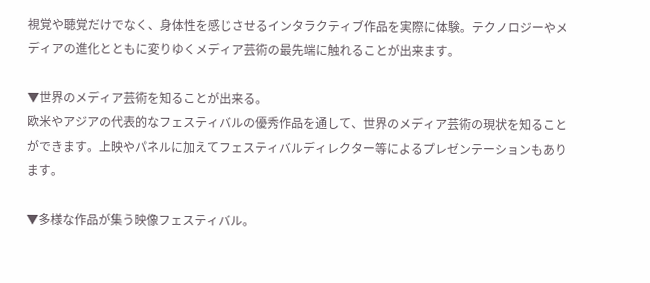視覚や聴覚だけでなく、身体性を感じさせるインタラクティブ作品を実際に体験。テクノロジーやメディアの進化とともに変りゆくメディア芸術の最先端に触れることが出来ます。

▼世界のメディア芸術を知ることが出来る。
欧米やアジアの代表的なフェスティバルの優秀作品を通して、世界のメディア芸術の現状を知ることができます。上映やパネルに加えてフェスティバルディレクター等によるプレゼンテーションもあります。

▼多様な作品が集う映像フェスティバル。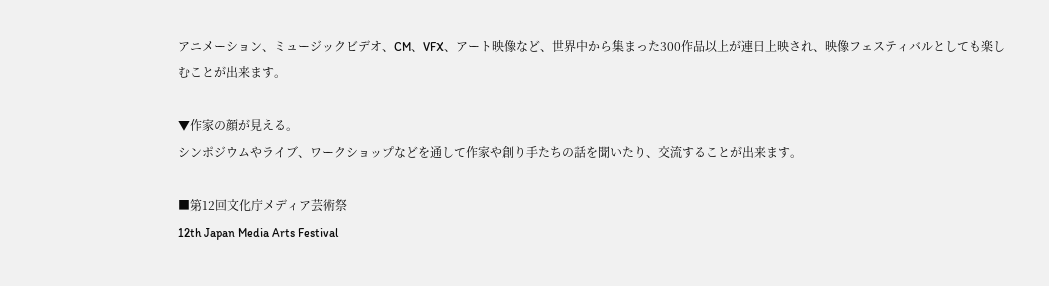アニメーション、ミュージックビデオ、CM、VFX、アート映像など、世界中から集まった300作品以上が連日上映され、映像フェスティバルとしても楽しむことが出来ます。

▼作家の顔が見える。
シンポジウムやライブ、ワークショップなどを通して作家や創り手たちの話を聞いたり、交流することが出来ます。

■第12回文化庁メディア芸術祭
12th Japan Media Arts Festival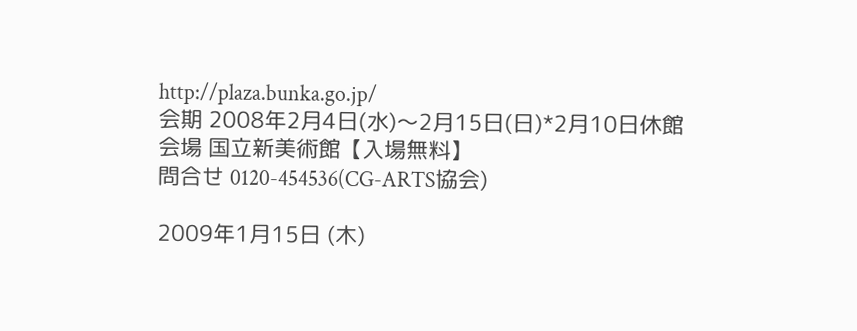http://plaza.bunka.go.jp/
会期 2008年2月4日(水)〜2月15日(日)*2月10日休館
会場 国立新美術館【入場無料】
問合せ 0120-454536(CG-ARTS協会)

2009年1月15日 (木)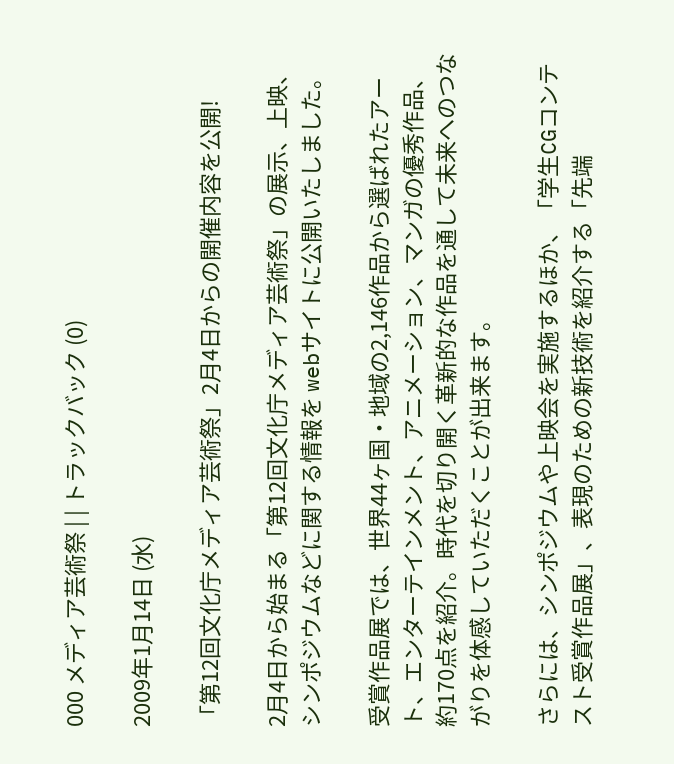000 メディア芸術祭 | | トラックバック (0)

2009年1月14日 (水)

「第12回文化庁メディア芸術祭」2月4日からの開催内容を公開!

2月4日から始まる「第12回文化庁メディア芸術祭」の展示、上映、シンポジウムなどに関する情報を webサイトに公開いたしました。

受賞作品展では、世界44ヶ国・地域の2,146作品から選ばれたアート、エンターテインメント、アニメーション、マンガの優秀作品、約170点を紹介。時代を切り開く革新的な作品を通して未来へのつながりを体感していただくことが出来ます。

さらには、シンポジウムや上映会を実施するほか、「学生CGコンテスト受賞作品展」、表現のための新技術を紹介する「先端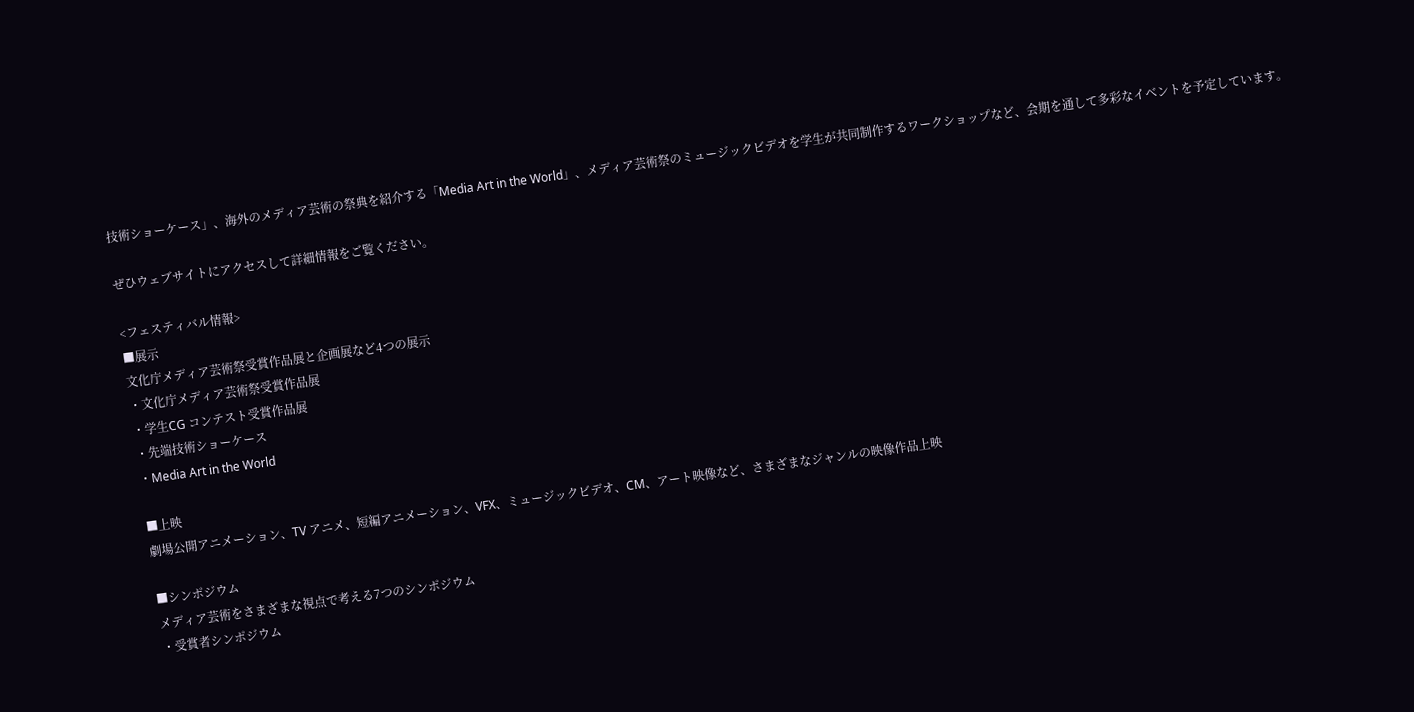技術ショーケース」、海外のメディア芸術の祭典を紹介する「Media Art in the World」、メディア芸術祭のミュージックビデオを学生が共同制作するワークショップなど、会期を通して多彩なイベントを予定しています。

ぜひウェブサイトにアクセスして詳細情報をご覧ください。

<フェスティバル情報>
■展示
文化庁メディア芸術祭受賞作品展と企画展など4つの展示
・文化庁メディア芸術祭受賞作品展
・学生CG コンテスト受賞作品展
・先端技術ショーケース
・Media Art in the World

■上映
劇場公開アニメーション、TV アニメ、短編アニメーション、VFX、ミュージックビデオ、CM、アート映像など、さまざまなジャンルの映像作品上映

■シンポジウム
メディア芸術をさまざまな視点で考える7つのシンポジウム
・受賞者シンポジウム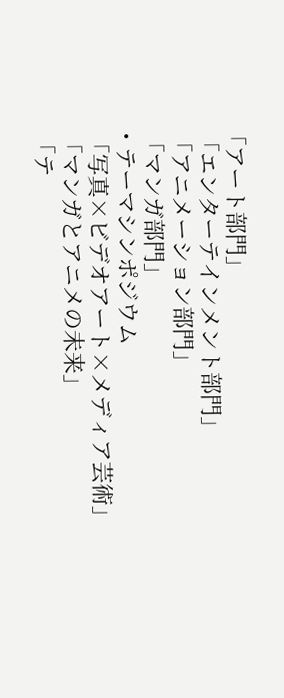「アート部門」
 「エンターテインメント部門」
 「アニメーション部門」
 「マンガ部門」
・テーマシンポジウム
 「写真×ビデオアート×メディア芸術」
 「マンガとアニメの未来」
 「テ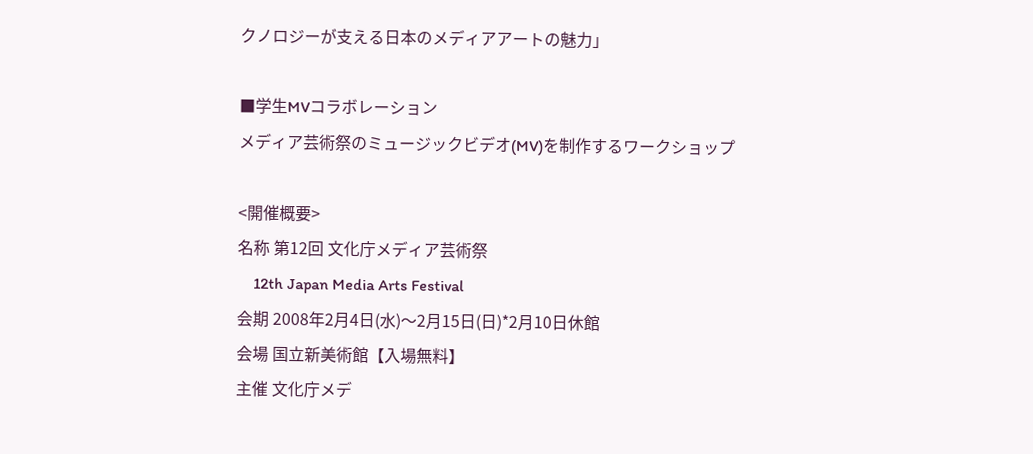クノロジーが支える日本のメディアアートの魅力」

■学生MVコラボレーション
メディア芸術祭のミュージックビデオ(MV)を制作するワークショップ

<開催概要>
名称 第12回 文化庁メディア芸術祭
    12th Japan Media Arts Festival
会期 2008年2月4日(水)〜2月15日(日)*2月10日休館
会場 国立新美術館【入場無料】
主催 文化庁メデ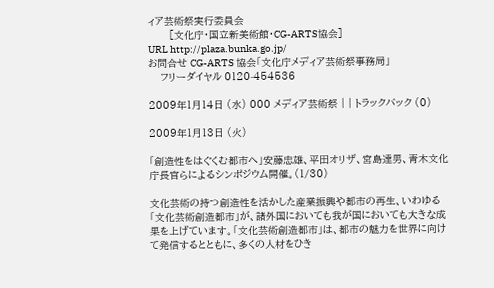ィア芸術祭実行委員会
       [文化庁・国立新美術館・CG-ARTS協会]
URL http://plaza.bunka.go.jp/
お問合せ CG-ARTS 協会「文化庁メディア芸術祭事務局」
    フリーダイヤル 0120-454536

2009年1月14日 (水) 000 メディア芸術祭 | | トラックバック (0)

2009年1月13日 (火)

「創造性をはぐくむ都市へ」安藤忠雄、平田オリザ、宮島達男、青木文化庁長官らによるシンポジウム開催。(1/30)

文化芸術の持つ創造性を活かした産業振興や都市の再生、いわゆる「文化芸術創造都市」が、諸外国においても我が国においても大きな成果を上げています。「文化芸術創造都市」は、都市の魅力を世界に向けて発信するとともに、多くの人材をひき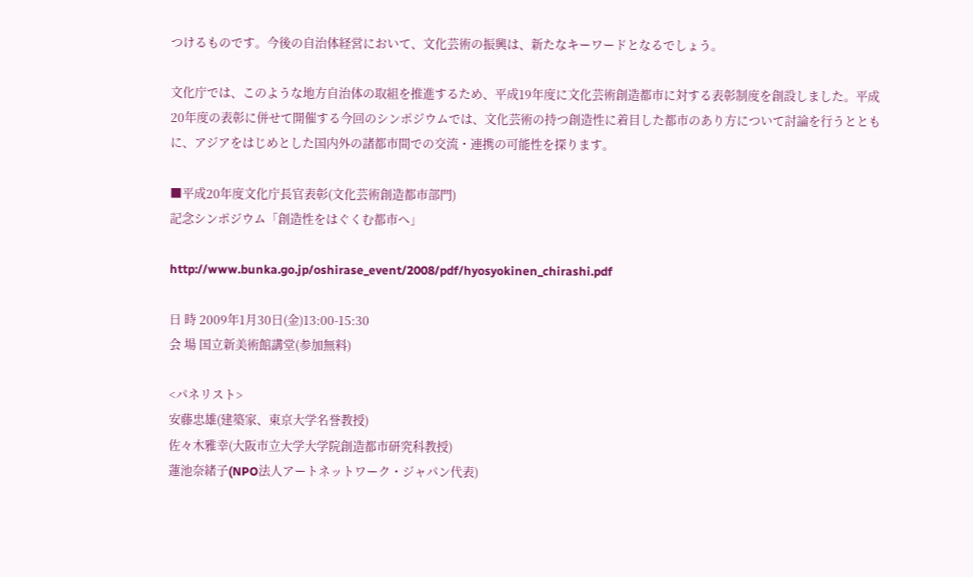つけるものです。今後の自治体経営において、文化芸術の振興は、新たなキーワードとなるでしょう。

文化庁では、このような地方自治体の取組を推進するため、平成19年度に文化芸術創造都市に対する表彰制度を創設しました。平成20年度の表彰に併せて開催する今回のシンポジウムでは、文化芸術の持つ創造性に着目した都市のあり方について討論を行うとともに、アジアをはじめとした国内外の諸都市間での交流・連携の可能性を探ります。

■平成20年度文化庁長官表彰(文化芸術創造都市部門)
記念シンポジウム「創造性をはぐくむ都市へ」

http://www.bunka.go.jp/oshirase_event/2008/pdf/hyosyokinen_chirashi.pdf

日 時 2009年1月30日(金)13:00-15:30
会 場 国立新美術館講堂(参加無料)

<パネリスト>
安藤忠雄(建築家、東京大学名誉教授)
佐々木雅幸(大阪市立大学大学院創造都市研究科教授)
蓮池奈緒子(NPO法人アートネットワーク・ジャパン代表)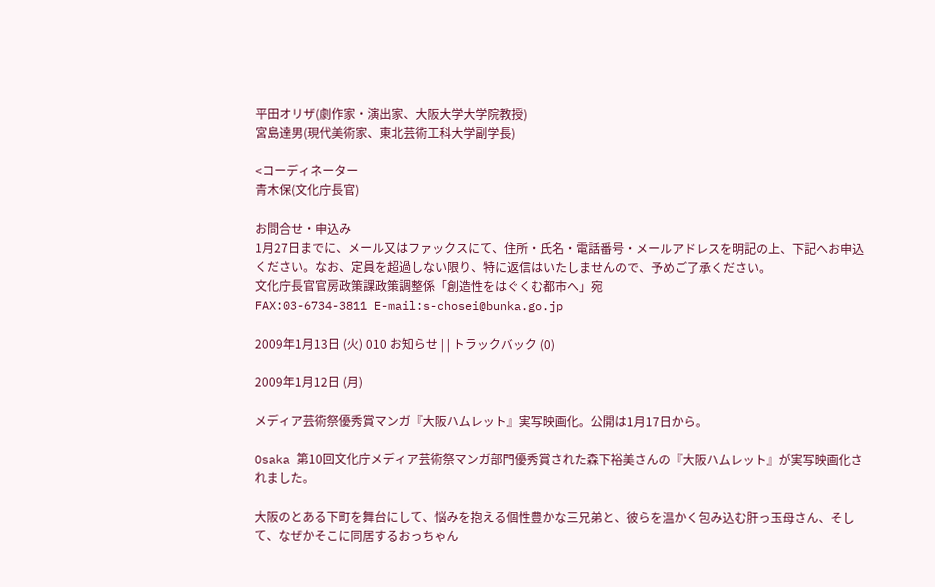平田オリザ(劇作家・演出家、大阪大学大学院教授)
宮島達男(現代美術家、東北芸術工科大学副学長)

<コーディネーター
青木保(文化庁長官)

お問合せ・申込み
1月27日までに、メール又はファックスにて、住所・氏名・電話番号・メールアドレスを明記の上、下記へお申込ください。なお、定員を超過しない限り、特に返信はいたしませんので、予めご了承ください。
文化庁長官官房政策課政策調整係「創造性をはぐくむ都市へ」宛
FAX:03-6734-3811 E-mail:s-chosei@bunka.go.jp

2009年1月13日 (火) 010 お知らせ | | トラックバック (0)

2009年1月12日 (月)

メディア芸術祭優秀賞マンガ『大阪ハムレット』実写映画化。公開は1月17日から。

Osaka 第10回文化庁メディア芸術祭マンガ部門優秀賞された森下裕美さんの『大阪ハムレット』が実写映画化されました。

大阪のとある下町を舞台にして、悩みを抱える個性豊かな三兄弟と、彼らを温かく包み込む肝っ玉母さん、そして、なぜかそこに同居するおっちゃん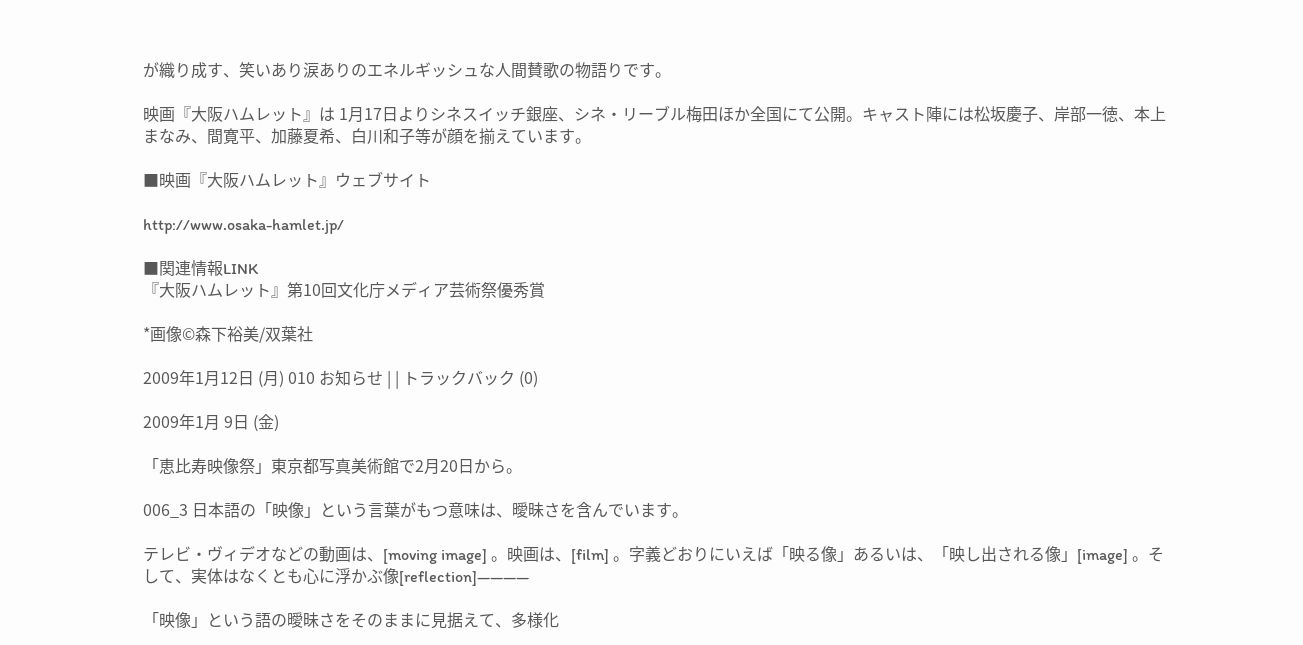が織り成す、笑いあり涙ありのエネルギッシュな人間賛歌の物語りです。

映画『大阪ハムレット』は 1月17日よりシネスイッチ銀座、シネ・リーブル梅田ほか全国にて公開。キャスト陣には松坂慶子、岸部一徳、本上まなみ、間寛平、加藤夏希、白川和子等が顔を揃えています。

■映画『大阪ハムレット』ウェブサイト

http://www.osaka-hamlet.jp/

■関連情報LINK
『大阪ハムレット』第10回文化庁メディア芸術祭優秀賞

*画像©森下裕美/双葉社

2009年1月12日 (月) 010 お知らせ | | トラックバック (0)

2009年1月 9日 (金)

「恵比寿映像祭」東京都写真美術館で2月20日から。

006_3 日本語の「映像」という言葉がもつ意味は、曖昧さを含んでいます。

テレビ・ヴィデオなどの動画は、[moving image] 。映画は、[film] 。字義どおりにいえば「映る像」あるいは、「映し出される像」[image] 。そして、実体はなくとも心に浮かぶ像[reflection]――――

「映像」という語の曖昧さをそのままに見据えて、多様化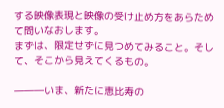する映像表現と映像の受け止め方をあらためて問いなおします。
まずは、限定せずに見つめてみること。そして、そこから見えてくるもの。

―――いま、新たに恵比寿の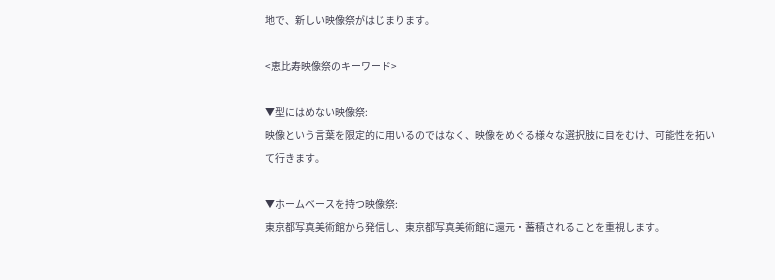地で、新しい映像祭がはじまります。

<恵比寿映像祭のキーワード>

▼型にはめない映像祭:
映像という言葉を限定的に用いるのではなく、映像をめぐる様々な選択肢に目をむけ、可能性を拓いて行きます。

▼ホームベースを持つ映像祭:
東京都写真美術館から発信し、東京都写真美術館に還元・蓄積されることを重視します。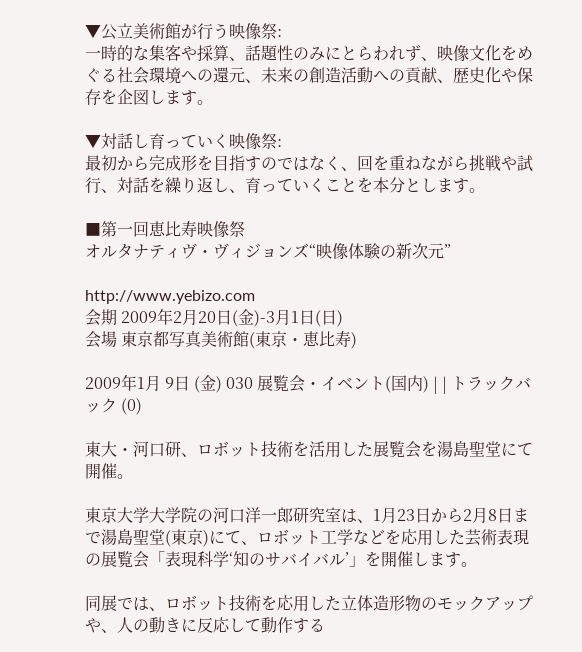▼公立美術館が行う映像祭:
一時的な集客や採算、話題性のみにとらわれず、映像文化をめぐる社会環境への還元、未来の創造活動への貢献、歴史化や保存を企図します。

▼対話し育っていく映像祭:
最初から完成形を目指すのではなく、回を重ねながら挑戦や試行、対話を繰り返し、育っていくことを本分とします。

■第一回恵比寿映像祭
オルタナティヴ・ヴィジョンズ“映像体験の新次元”

http://www.yebizo.com
会期 2009年2月20日(金)-3月1日(日)
会場 東京都写真美術館(東京・恵比寿)

2009年1月 9日 (金) 030 展覧会・イベント(国内) | | トラックバック (0)

東大・河口研、ロボット技術を活用した展覧会を湯島聖堂にて開催。

東京大学大学院の河口洋一郎研究室は、1月23日から2月8日まで湯島聖堂(東京)にて、ロボット工学などを応用した芸術表現の展覧会「表現科学‘知のサバイバル’」を開催します。

同展では、ロボット技術を応用した立体造形物のモックアップや、人の動きに反応して動作する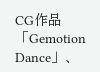CG作品「Gemotion Dance」、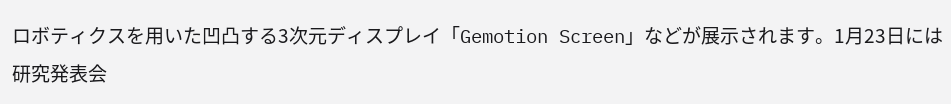ロボティクスを用いた凹凸する3次元ディスプレイ「Gemotion Screen」などが展示されます。1月23日には研究発表会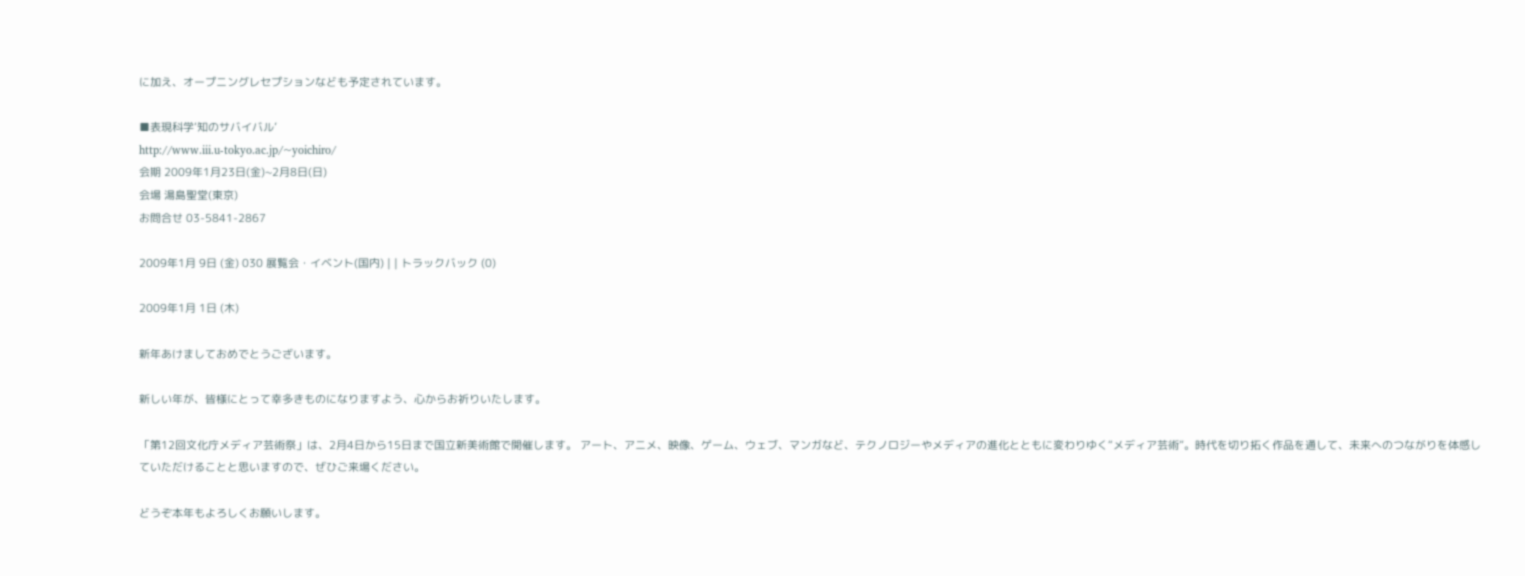に加え、オープニングレセプションなども予定されています。

■表現科学‘知のサバイバル’
http://www.iii.u-tokyo.ac.jp/~yoichiro/
会期 2009年1月23日(金)~2月8日(日)
会場 湯島聖堂(東京)
お問合せ 03-5841-2867

2009年1月 9日 (金) 030 展覧会・イベント(国内) | | トラックバック (0)

2009年1月 1日 (木)

新年あけましておめでとうございます。

新しい年が、皆様にとって幸多きものになりますよう、心からお祈りいたします。

「第12回文化庁メディア芸術祭」は、2月4日から15日まで国立新美術館で開催します。 アート、アニメ、映像、ゲーム、ウェブ、マンガなど、テクノロジーやメディアの進化とともに変わりゆく“メディア芸術”。時代を切り拓く作品を通して、未来へのつながりを体感していただけることと思いますので、ぜひご来場ください。

どうぞ本年もよろしくお願いします。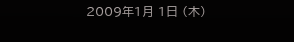2009年1月 1日 (木)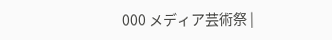000 メディア芸術祭 |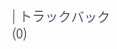| トラックバック (0)